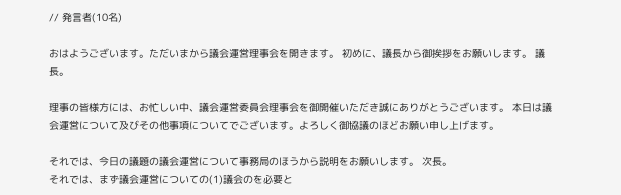// 発言者(10名)

おはようございます。ただいまから議会運営理事会を開きます。 初めに、議長から御挨拶をお願いします。 議長。

理事の皆様方には、お忙しい中、議会運営委員会理事会を御開催いただき誠にありがとうございます。 本日は議会運営について及びその他事項についてでございます。よろしく御協議のほどお願い申し上げます。

それでは、今日の議題の議会運営について事務局のほうから説明をお願いします。 次長。
それでは、まず議会運営についての(1)議会のを必要と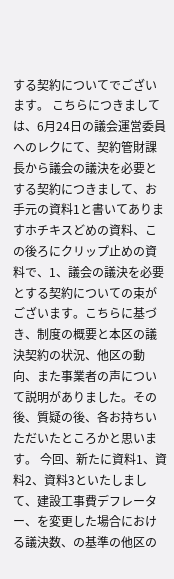する契約についてでございます。 こちらにつきましては、6月24日の議会運営委員へのレクにて、契約管財課長から議会の議決を必要とする契約につきまして、お手元の資料1と書いてありますホチキスどめの資料、この後ろにクリップ止めの資料で、1、議会の議決を必要とする契約についての束がございます。こちらに基づき、制度の概要と本区の議決契約の状況、他区の動向、また事業者の声について説明がありました。その後、質疑の後、各お持ちいただいたところかと思います。 今回、新たに資料1、資料2、資料3といたしまして、建設工事費デフレーター、を変更した場合における議決数、の基準の他区の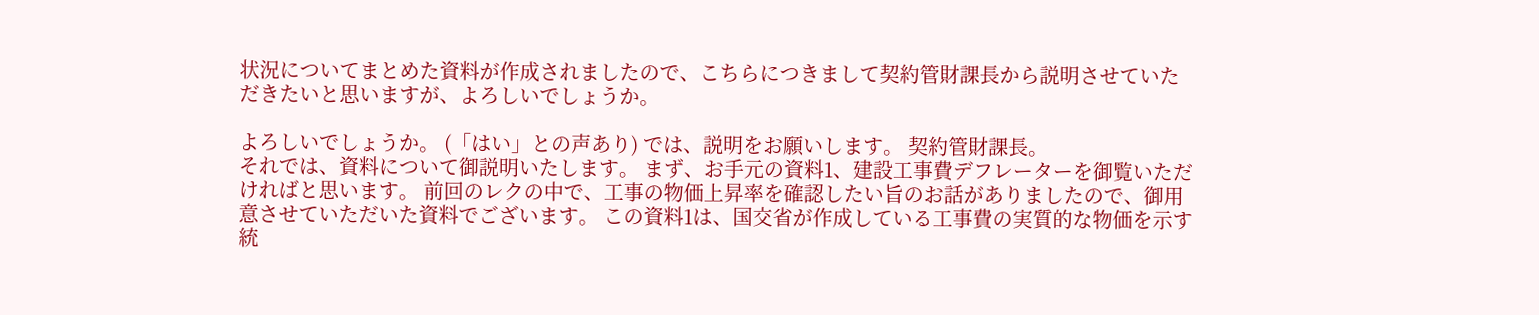状況についてまとめた資料が作成されましたので、こちらにつきまして契約管財課長から説明させていただきたいと思いますが、よろしいでしょうか。

よろしいでしょうか。 (「はい」との声あり) では、説明をお願いします。 契約管財課長。
それでは、資料について御説明いたします。 まず、お手元の資料1、建設工事費デフレーターを御覧いただければと思います。 前回のレクの中で、工事の物価上昇率を確認したい旨のお話がありましたので、御用意させていただいた資料でございます。 この資料1は、国交省が作成している工事費の実質的な物価を示す統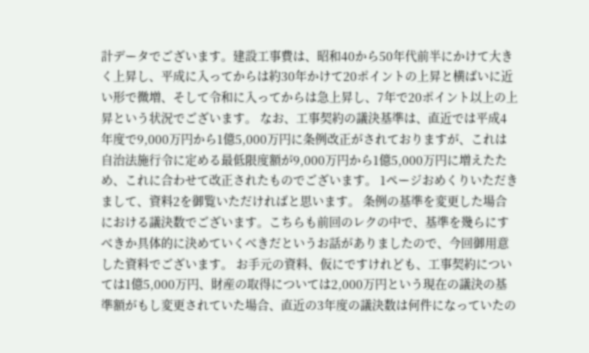計データでございます。建設工事費は、昭和40から50年代前半にかけて大きく上昇し、平成に入ってからは約30年かけて20ポイントの上昇と横ばいに近い形で微増、そして令和に入ってからは急上昇し、7年で20ポイント以上の上昇という状況でございます。 なお、工事契約の議決基準は、直近では平成4年度で9,000万円から1億5,000万円に条例改正がされておりますが、これは自治法施行令に定める最低限度額が9,000万円から1億5,000万円に増えたため、これに合わせて改正されたものでございます。 1ページおめくりいただきまして、資料2を御覧いただければと思います。 条例の基準を変更した場合における議決数でございます。こちらも前回のレクの中で、基準を幾らにすべきか具体的に決めていくべきだというお話がありましたので、今回御用意した資料でございます。 お手元の資料、仮にですけれども、工事契約については1億5,000万円、財産の取得については2,000万円という現在の議決の基準額がもし変更されていた場合、直近の3年度の議決数は何件になっていたの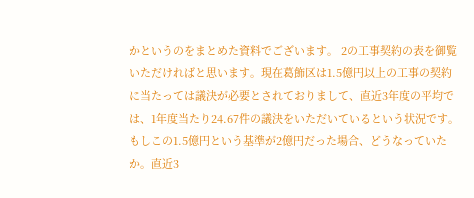かというのをまとめた資料でございます。 2の工事契約の表を御覧いただければと思います。現在葛飾区は1.5億円以上の工事の契約に当たっては議決が必要とされておりまして、直近3年度の平均では、1年度当たり24.67件の議決をいただいているという状況です。もしこの1.5億円という基準が2億円だった場合、どうなっていたか。直近3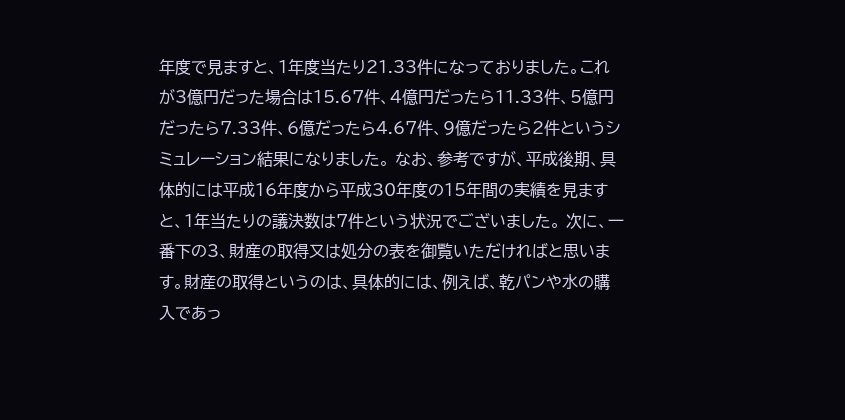年度で見ますと、1年度当たり21.33件になっておりました。これが3億円だった場合は15.67件、4億円だったら11.33件、5億円だったら7.33件、6億だったら4.67件、9億だったら2件というシミュレーション結果になりました。 なお、参考ですが、平成後期、具体的には平成16年度から平成30年度の15年間の実績を見ますと、1年当たりの議決数は7件という状況でございました。 次に、一番下の3、財産の取得又は処分の表を御覧いただければと思います。財産の取得というのは、具体的には、例えば、乾パンや水の購入であっ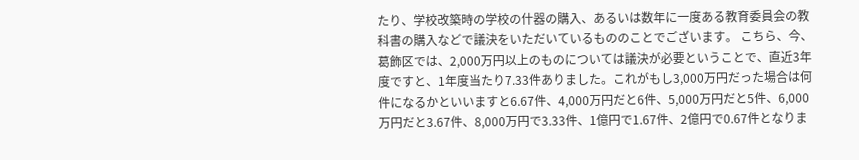たり、学校改築時の学校の什器の購入、あるいは数年に一度ある教育委員会の教科書の購入などで議決をいただいているもののことでございます。 こちら、今、葛飾区では、2,000万円以上のものについては議決が必要ということで、直近3年度ですと、1年度当たり7.33件ありました。これがもし3,000万円だった場合は何件になるかといいますと6.67件、4,000万円だと6件、5,000万円だと5件、6,000万円だと3.67件、8,000万円で3.33件、1億円で1.67件、2億円で0.67件となりま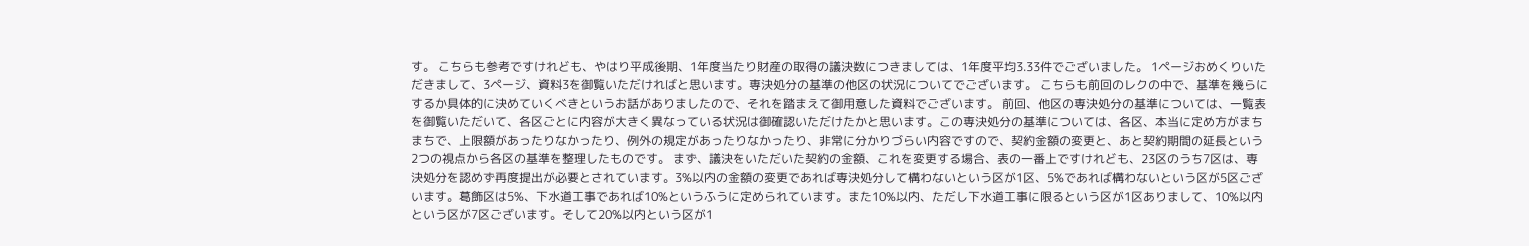す。 こちらも参考ですけれども、やはり平成後期、1年度当たり財産の取得の議決数につきましては、1年度平均3.33件でございました。 1ページおめくりいただきまして、3ページ、資料3を御覧いただければと思います。専決処分の基準の他区の状況についてでございます。 こちらも前回のレクの中で、基準を幾らにするか具体的に決めていくべきというお話がありましたので、それを踏まえて御用意した資料でございます。 前回、他区の専決処分の基準については、一覧表を御覧いただいて、各区ごとに内容が大きく異なっている状況は御確認いただけたかと思います。この専決処分の基準については、各区、本当に定め方がまちまちで、上限額があったりなかったり、例外の規定があったりなかったり、非常に分かりづらい内容ですので、契約金額の変更と、あと契約期間の延長という2つの視点から各区の基準を整理したものです。 まず、議決をいただいた契約の金額、これを変更する場合、表の一番上ですけれども、23区のうち7区は、専決処分を認めず再度提出が必要とされています。3%以内の金額の変更であれば専決処分して構わないという区が1区、5%であれば構わないという区が5区ございます。葛飾区は5%、下水道工事であれば10%というふうに定められています。また10%以内、ただし下水道工事に限るという区が1区ありまして、10%以内という区が7区ございます。そして20%以内という区が1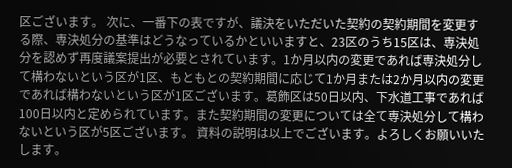区ございます。 次に、一番下の表ですが、議決をいただいた契約の契約期間を変更する際、専決処分の基準はどうなっているかといいますと、23区のうち15区は、専決処分を認めず再度議案提出が必要とされています。1か月以内の変更であれば専決処分して構わないという区が1区、もともとの契約期間に応じて1か月または2か月以内の変更であれば構わないという区が1区ございます。葛飾区は50日以内、下水道工事であれば100日以内と定められています。また契約期間の変更については全て専決処分して構わないという区が5区ございます。 資料の説明は以上でございます。よろしくお願いいたします。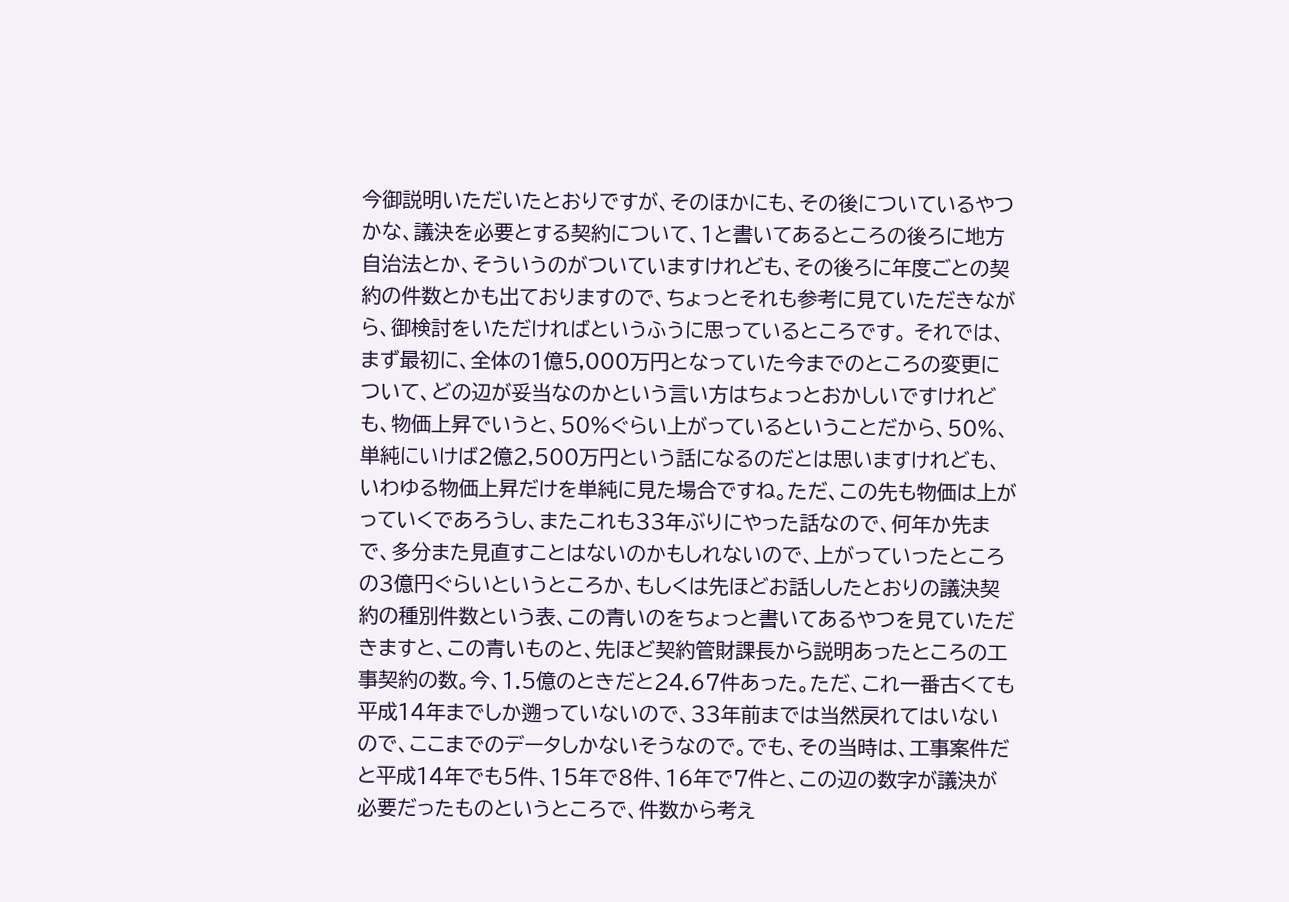今御説明いただいたとおりですが、そのほかにも、その後についているやつかな、議決を必要とする契約について、1と書いてあるところの後ろに地方自治法とか、そういうのがついていますけれども、その後ろに年度ごとの契約の件数とかも出ておりますので、ちょっとそれも参考に見ていただきながら、御検討をいただければというふうに思っているところです。 それでは、まず最初に、全体の1億5,000万円となっていた今までのところの変更について、どの辺が妥当なのかという言い方はちょっとおかしいですけれども、物価上昇でいうと、50%ぐらい上がっているということだから、50%、単純にいけば2億2,500万円という話になるのだとは思いますけれども、いわゆる物価上昇だけを単純に見た場合ですね。ただ、この先も物価は上がっていくであろうし、またこれも33年ぶりにやった話なので、何年か先まで、多分また見直すことはないのかもしれないので、上がっていったところの3億円ぐらいというところか、もしくは先ほどお話ししたとおりの議決契約の種別件数という表、この青いのをちょっと書いてあるやつを見ていただきますと、この青いものと、先ほど契約管財課長から説明あったところの工事契約の数。今、1.5億のときだと24.67件あった。ただ、これ一番古くても平成14年までしか遡っていないので、33年前までは当然戻れてはいないので、ここまでのデータしかないそうなので。でも、その当時は、工事案件だと平成14年でも5件、15年で8件、16年で7件と、この辺の数字が議決が必要だったものというところで、件数から考え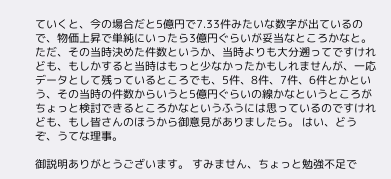ていくと、今の場合だと5億円で7.33件みたいな数字が出ているので、物価上昇で単純にいったら3億円ぐらいが妥当なところかなと。ただ、その当時決めた件数というか、当時よりも大分遡ってですけれども、もしかすると当時はもっと少なかったかもしれませんが、一応データとして残っているところでも、5件、8件、7件、6件とかという、その当時の件数からいうと5億円ぐらいの線かなというところがちょっと検討できるところかなというふうには思っているのですけれども、もし皆さんのほうから御意見がありましたら。 はい、どうぞ、うてな理事。

御説明ありがとうございます。 すみません、ちょっと勉強不足で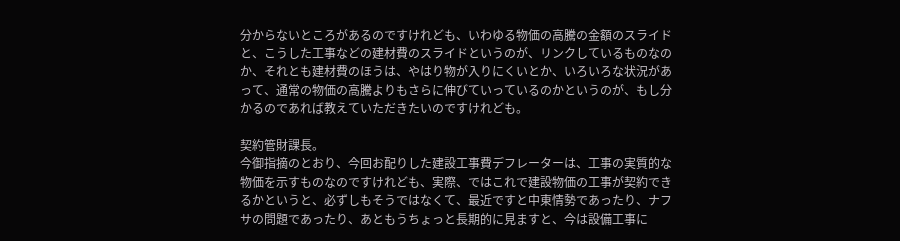分からないところがあるのですけれども、いわゆる物価の高騰の金額のスライドと、こうした工事などの建材費のスライドというのが、リンクしているものなのか、それとも建材費のほうは、やはり物が入りにくいとか、いろいろな状況があって、通常の物価の高騰よりもさらに伸びていっているのかというのが、もし分かるのであれば教えていただきたいのですけれども。

契約管財課長。
今御指摘のとおり、今回お配りした建設工事費デフレーターは、工事の実質的な物価を示すものなのですけれども、実際、ではこれで建設物価の工事が契約できるかというと、必ずしもそうではなくて、最近ですと中東情勢であったり、ナフサの問題であったり、あともうちょっと長期的に見ますと、今は設備工事に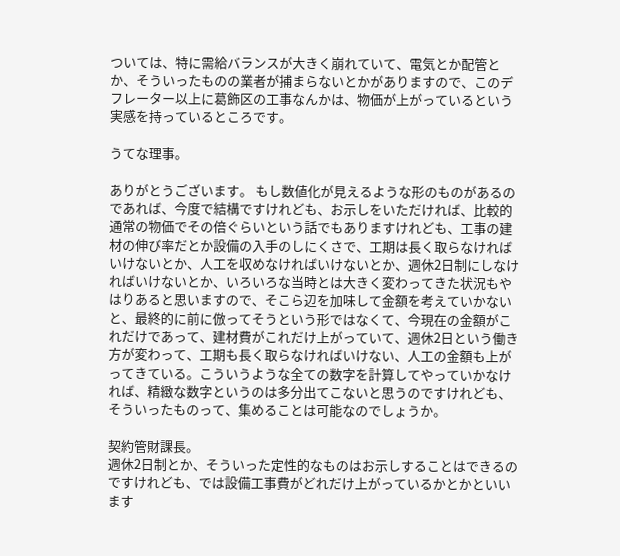ついては、特に需給バランスが大きく崩れていて、電気とか配管とか、そういったものの業者が捕まらないとかがありますので、このデフレーター以上に葛飾区の工事なんかは、物価が上がっているという実感を持っているところです。

うてな理事。

ありがとうございます。 もし数値化が見えるような形のものがあるのであれば、今度で結構ですけれども、お示しをいただければ、比較的通常の物価でその倍ぐらいという話でもありますけれども、工事の建材の伸び率だとか設備の入手のしにくさで、工期は長く取らなければいけないとか、人工を収めなければいけないとか、週休2日制にしなければいけないとか、いろいろな当時とは大きく変わってきた状況もやはりあると思いますので、そこら辺を加味して金額を考えていかないと、最終的に前に倣ってそうという形ではなくて、今現在の金額がこれだけであって、建材費がこれだけ上がっていて、週休2日という働き方が変わって、工期も長く取らなければいけない、人工の金額も上がってきている。こういうような全ての数字を計算してやっていかなければ、精緻な数字というのは多分出てこないと思うのですけれども、そういったものって、集めることは可能なのでしょうか。

契約管財課長。
週休2日制とか、そういった定性的なものはお示しすることはできるのですけれども、では設備工事費がどれだけ上がっているかとかといいます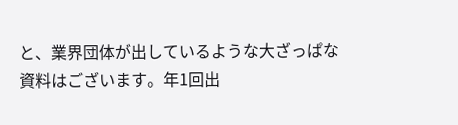と、業界団体が出しているような大ざっぱな資料はございます。年1回出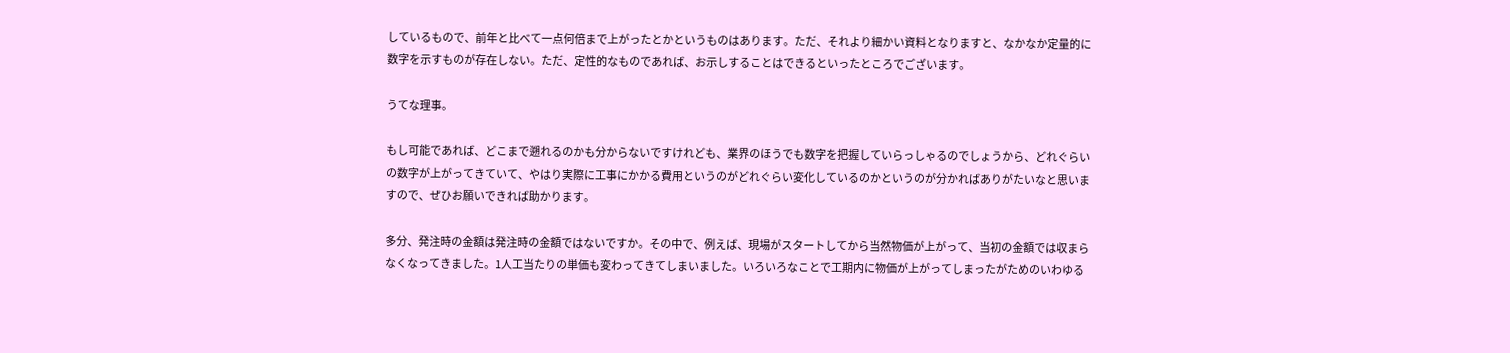しているもので、前年と比べて一点何倍まで上がったとかというものはあります。ただ、それより細かい資料となりますと、なかなか定量的に数字を示すものが存在しない。ただ、定性的なものであれば、お示しすることはできるといったところでございます。

うてな理事。

もし可能であれば、どこまで遡れるのかも分からないですけれども、業界のほうでも数字を把握していらっしゃるのでしょうから、どれぐらいの数字が上がってきていて、やはり実際に工事にかかる費用というのがどれぐらい変化しているのかというのが分かればありがたいなと思いますので、ぜひお願いできれば助かります。

多分、発注時の金額は発注時の金額ではないですか。その中で、例えば、現場がスタートしてから当然物価が上がって、当初の金額では収まらなくなってきました。1人工当たりの単価も変わってきてしまいました。いろいろなことで工期内に物価が上がってしまったがためのいわゆる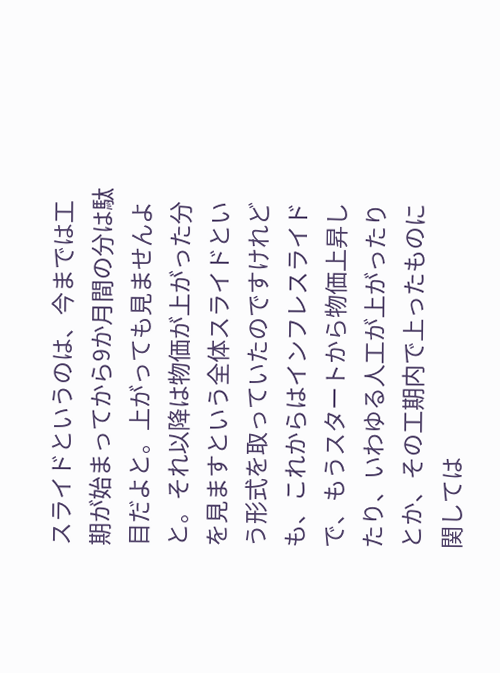スライドというのは、今までは工期が始まってから9か月間の分は駄目だよと。上がっても見ませんよと。それ以降は物価が上がった分を見ますという全体スライドという形式を取っていたのですけれども、これからはインフレスライドで、もうスタートから物価上昇したり、いわゆる人工が上がったりとか、その工期内で上ったものに関しては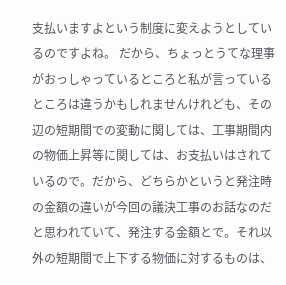支払いますよという制度に変えようとしているのですよね。 だから、ちょっとうてな理事がおっしゃっているところと私が言っているところは違うかもしれませんけれども、その辺の短期間での変動に関しては、工事期間内の物価上昇等に関しては、お支払いはされているので。だから、どちらかというと発注時の金額の違いが今回の議決工事のお話なのだと思われていて、発注する金額とで。それ以外の短期間で上下する物価に対するものは、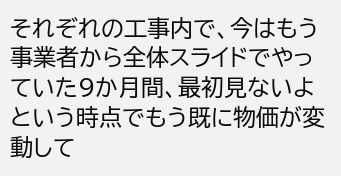それぞれの工事内で、今はもう事業者から全体スライドでやっていた9か月間、最初見ないよという時点でもう既に物価が変動して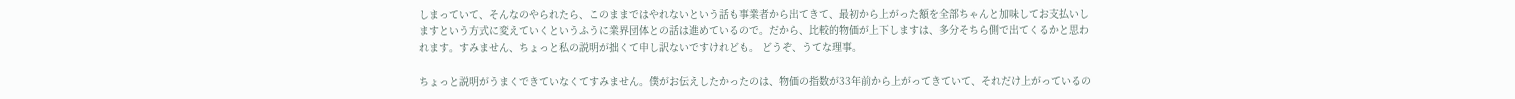しまっていて、そんなのやられたら、このままではやれないという話も事業者から出てきて、最初から上がった額を全部ちゃんと加味してお支払いしますという方式に変えていくというふうに業界団体との話は進めているので。だから、比較的物価が上下しますは、多分そちら側で出てくるかと思われます。すみません、ちょっと私の説明が拙くて申し訳ないですけれども。 どうぞ、うてな理事。

ちょっと説明がうまくできていなくてすみません。僕がお伝えしたかったのは、物価の指数が33年前から上がってきていて、それだけ上がっているの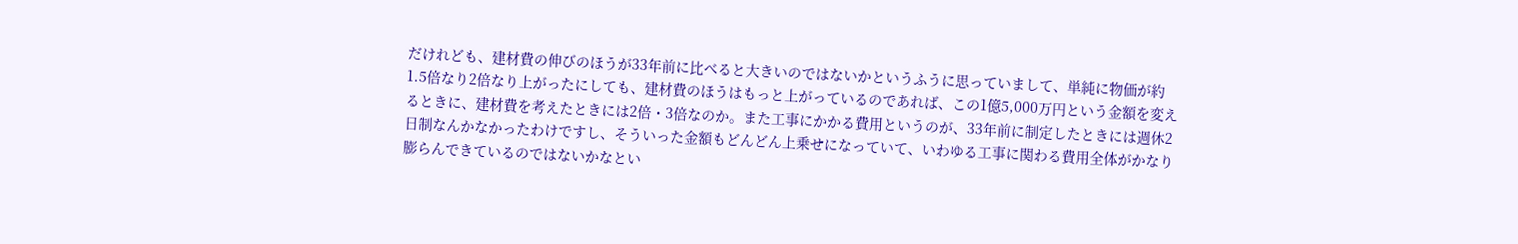だけれども、建材費の伸びのほうが33年前に比べると大きいのではないかというふうに思っていまして、単純に物価が約1.5倍なり2倍なり上がったにしても、建材費のほうはもっと上がっているのであれば、この1億5,000万円という金額を変えるときに、建材費を考えたときには2倍・3倍なのか。また工事にかかる費用というのが、33年前に制定したときには週休2日制なんかなかったわけですし、そういった金額もどんどん上乗せになっていて、いわゆる工事に関わる費用全体がかなり膨らんできているのではないかなとい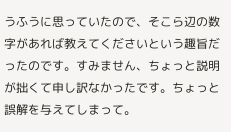うふうに思っていたので、そこら辺の数字があれば教えてくださいという趣旨だったのです。すみません、ちょっと説明が拙くて申し訳なかったです。ちょっと誤解を与えてしまって。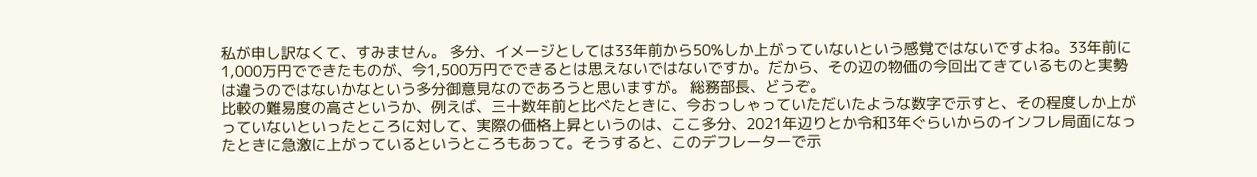私が申し訳なくて、すみません。 多分、イメージとしては33年前から50%しか上がっていないという感覚ではないですよね。33年前に1,000万円でできたものが、今1,500万円でできるとは思えないではないですか。だから、その辺の物価の今回出てきているものと実勢は違うのではないかなという多分御意見なのであろうと思いますが。 総務部長、どうぞ。
比較の難易度の高さというか、例えば、三十数年前と比べたときに、今おっしゃっていただいたような数字で示すと、その程度しか上がっていないといったところに対して、実際の価格上昇というのは、ここ多分、2021年辺りとか令和3年ぐらいからのインフレ局面になったときに急激に上がっているというところもあって。そうすると、このデフレーターで示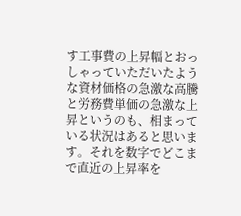す工事費の上昇幅とおっしゃっていただいたような資材価格の急激な高騰と労務費単価の急激な上昇というのも、相まっている状況はあると思います。それを数字でどこまで直近の上昇率を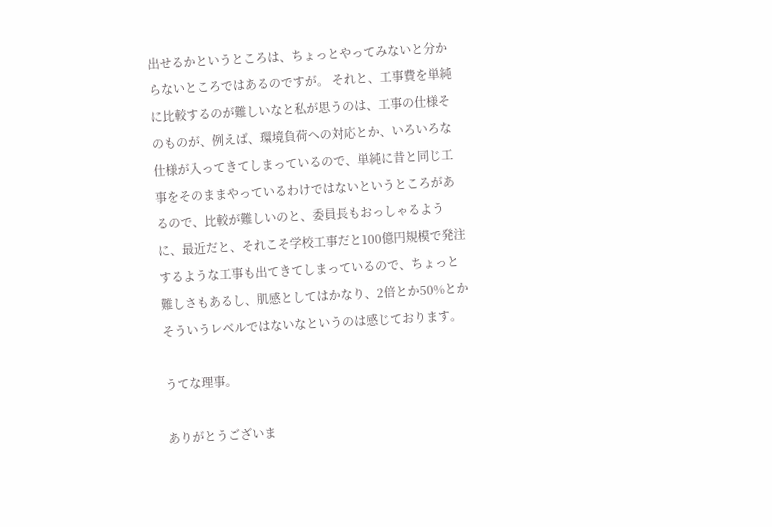出せるかというところは、ちょっとやってみないと分からないところではあるのですが。 それと、工事費を単純に比較するのが難しいなと私が思うのは、工事の仕様そのものが、例えば、環境負荷への対応とか、いろいろな仕様が入ってきてしまっているので、単純に昔と同じ工事をそのままやっているわけではないというところがあるので、比較が難しいのと、委員長もおっしゃるように、最近だと、それこそ学校工事だと100億円規模で発注するような工事も出てきてしまっているので、ちょっと難しさもあるし、肌感としてはかなり、2倍とか50%とかそういうレベルではないなというのは感じております。

うてな理事。

ありがとうございま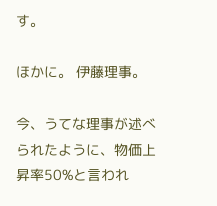す。

ほかに。 伊藤理事。

今、うてな理事が述べられたように、物価上昇率50%と言われ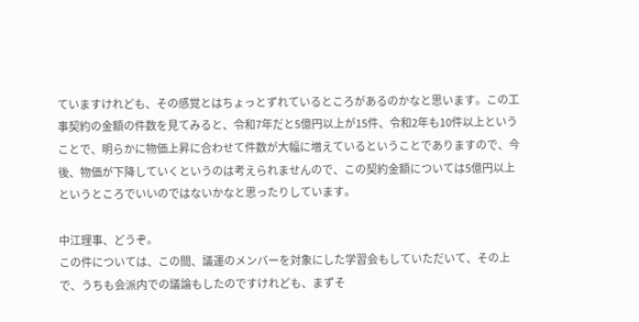ていますけれども、その感覚とはちょっとずれているところがあるのかなと思います。この工事契約の金額の件数を見てみると、令和7年だと5億円以上が15件、令和2年も10件以上ということで、明らかに物価上昇に合わせて件数が大幅に増えているということでありますので、今後、物価が下降していくというのは考えられませんので、この契約金額については5億円以上というところでいいのではないかなと思ったりしています。

中江理事、どうぞ。
この件については、この間、議運のメンバーを対象にした学習会もしていただいて、その上で、うちも会派内での議論もしたのですけれども、まずそ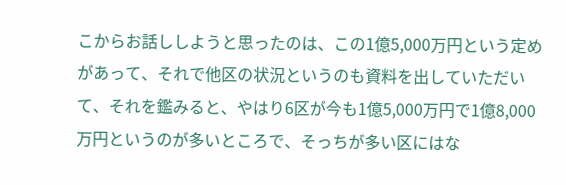こからお話ししようと思ったのは、この1億5,000万円という定めがあって、それで他区の状況というのも資料を出していただいて、それを鑑みると、やはり6区が今も1億5,000万円で1億8,000万円というのが多いところで、そっちが多い区にはな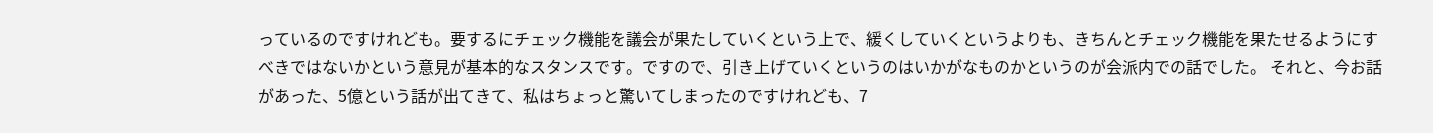っているのですけれども。要するにチェック機能を議会が果たしていくという上で、緩くしていくというよりも、きちんとチェック機能を果たせるようにすべきではないかという意見が基本的なスタンスです。ですので、引き上げていくというのはいかがなものかというのが会派内での話でした。 それと、今お話があった、5億という話が出てきて、私はちょっと驚いてしまったのですけれども、7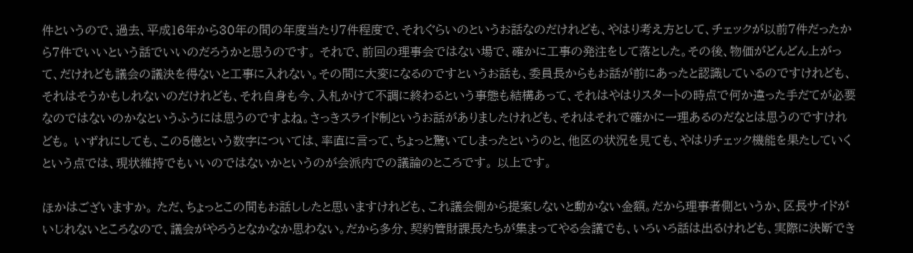件というので、過去、平成16年から30年の間の年度当たり7件程度で、それぐらいのというお話なのだけれども、やはり考え方として、チェックが以前7件だったから7件でいいという話でいいのだろうかと思うのです。 それで、前回の理事会ではない場で、確かに工事の発注をして落とした。その後、物価がどんどん上がって、だけれども議会の議決を得ないと工事に入れない。その間に大変になるのですというお話も、委員長からもお話が前にあったと認識しているのですけれども、それはそうかもしれないのだけれども、それ自身も今、入札かけて不調に終わるという事態も結構あって、それはやはりスタートの時点で何か違った手だてが必要なのではないのかなというふうには思うのですよね。さっきスライド制というお話がありましたけれども、それはそれで確かに一理あるのだなとは思うのですけれども。 いずれにしても、この5億という数字については、率直に言って、ちょっと驚いてしまったというのと、他区の状況を見ても、やはりチェック機能を果たしていくという点では、現状維持でもいいのではないかというのが会派内での議論のところです。 以上です。

ほかはございますか。 ただ、ちょっとこの間もお話ししたと思いますけれども、これ議会側から提案しないと動かない金額。だから理事者側というか、区長サイドがいじれないところなので、議会がやろうとなかなか思わない。だから多分、契約管財課長たちが集まってやる会議でも、いろいろ話は出るけれども、実際に決断でき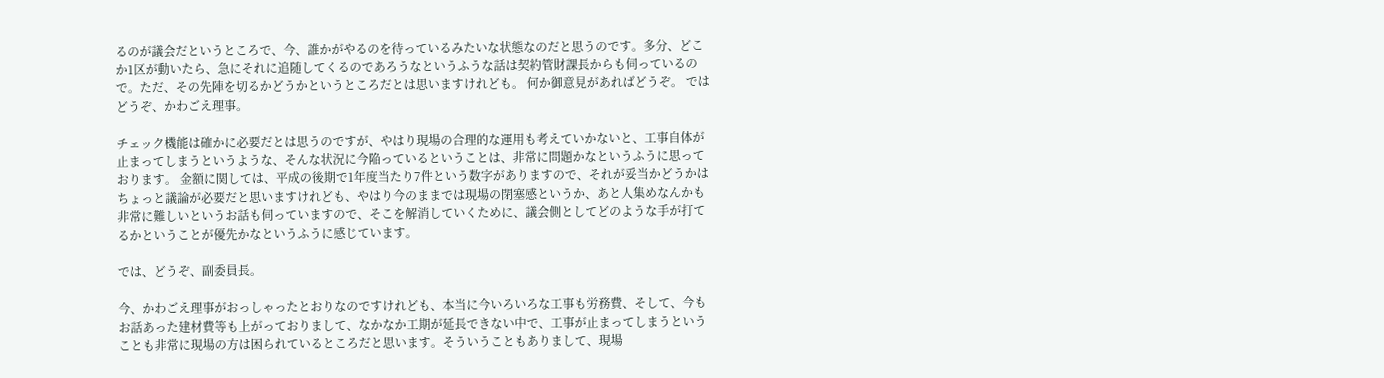るのが議会だというところで、今、誰かがやるのを待っているみたいな状態なのだと思うのです。多分、どこか1区が動いたら、急にそれに追随してくるのであろうなというふうな話は契約管財課長からも伺っているので。ただ、その先陣を切るかどうかというところだとは思いますけれども。 何か御意見があればどうぞ。 ではどうぞ、かわごえ理事。

チェック機能は確かに必要だとは思うのですが、やはり現場の合理的な運用も考えていかないと、工事自体が止まってしまうというような、そんな状況に今陥っているということは、非常に問題かなというふうに思っております。 金額に関しては、平成の後期で1年度当たり7件という数字がありますので、それが妥当かどうかはちょっと議論が必要だと思いますけれども、やはり今のままでは現場の閉塞感というか、あと人集めなんかも非常に難しいというお話も伺っていますので、そこを解消していくために、議会側としてどのような手が打てるかということが優先かなというふうに感じています。

では、どうぞ、副委員長。

今、かわごえ理事がおっしゃったとおりなのですけれども、本当に今いろいろな工事も労務費、そして、今もお話あった建材費等も上がっておりまして、なかなか工期が延長できない中で、工事が止まってしまうということも非常に現場の方は困られているところだと思います。そういうこともありまして、現場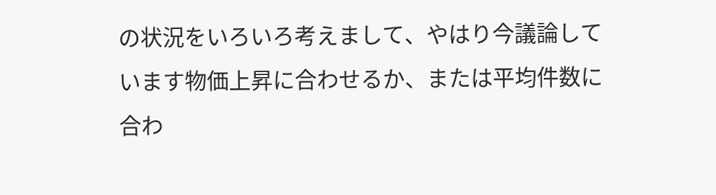の状況をいろいろ考えまして、やはり今議論しています物価上昇に合わせるか、または平均件数に合わ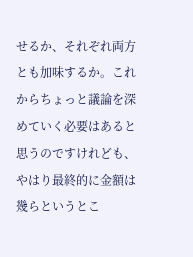せるか、それぞれ両方とも加味するか。これからちょっと議論を深めていく必要はあると思うのですけれども、やはり最終的に金額は幾らというとこ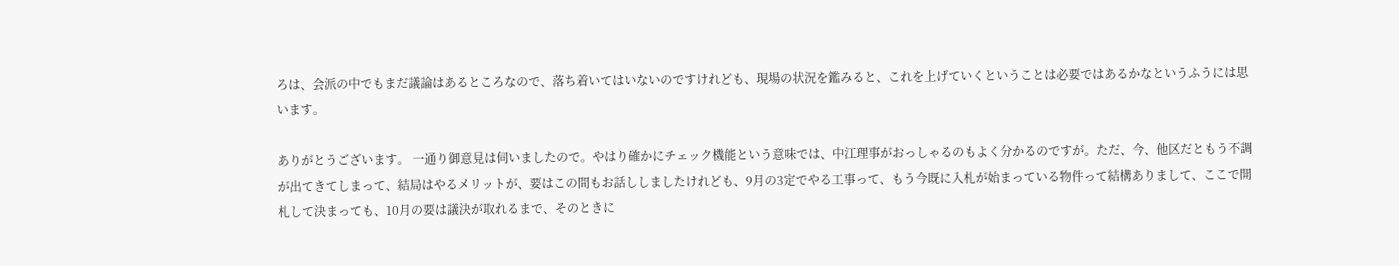ろは、会派の中でもまだ議論はあるところなので、落ち着いてはいないのですけれども、現場の状況を鑑みると、これを上げていくということは必要ではあるかなというふうには思います。

ありがとうございます。 一通り御意見は伺いましたので。やはり確かにチェック機能という意味では、中江理事がおっしゃるのもよく分かるのですが。ただ、今、他区だともう不調が出てきてしまって、結局はやるメリットが、要はこの間もお話ししましたけれども、9月の3定でやる工事って、もう今既に入札が始まっている物件って結構ありまして、ここで開札して決まっても、10月の要は議決が取れるまで、そのときに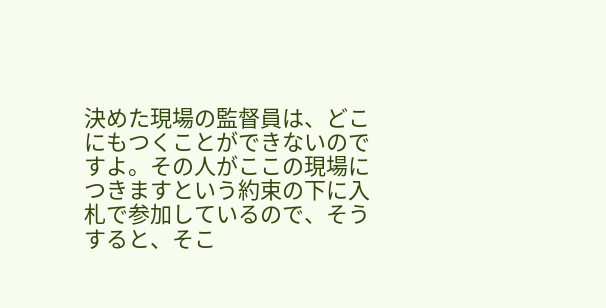決めた現場の監督員は、どこにもつくことができないのですよ。その人がここの現場につきますという約束の下に入札で参加しているので、そうすると、そこ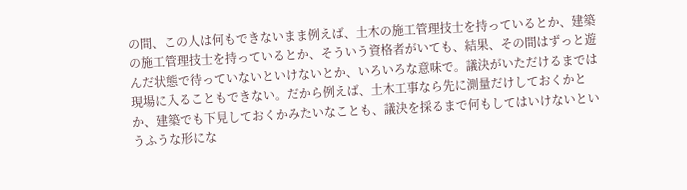の間、この人は何もできないまま例えば、土木の施工管理技士を持っているとか、建築の施工管理技士を持っているとか、そういう資格者がいても、結果、その間はずっと遊んだ状態で待っていないといけないとか、いろいろな意味で。議決がいただけるまでは現場に入ることもできない。だから例えば、土木工事なら先に測量だけしておくかとか、建築でも下見しておくかみたいなことも、議決を採るまで何もしてはいけないというふうな形にな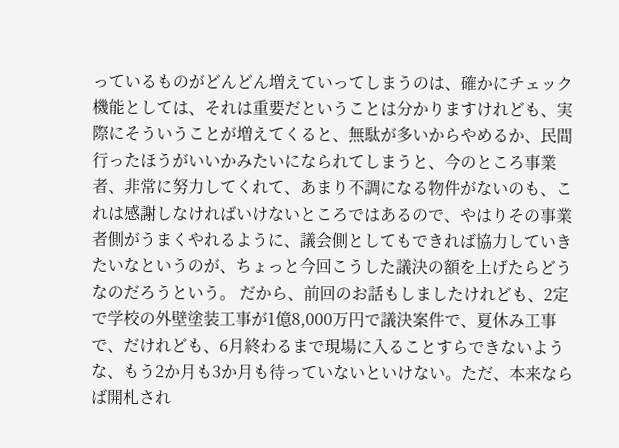っているものがどんどん増えていってしまうのは、確かにチェック機能としては、それは重要だということは分かりますけれども、実際にそういうことが増えてくると、無駄が多いからやめるか、民間行ったほうがいいかみたいになられてしまうと、今のところ事業者、非常に努力してくれて、あまり不調になる物件がないのも、これは感謝しなければいけないところではあるので、やはりその事業者側がうまくやれるように、議会側としてもできれば協力していきたいなというのが、ちょっと今回こうした議決の額を上げたらどうなのだろうという。 だから、前回のお話もしましたけれども、2定で学校の外壁塗装工事が1億8,000万円で議決案件で、夏休み工事で、だけれども、6月終わるまで現場に入ることすらできないような、もう2か月も3か月も待っていないといけない。ただ、本来ならば開札され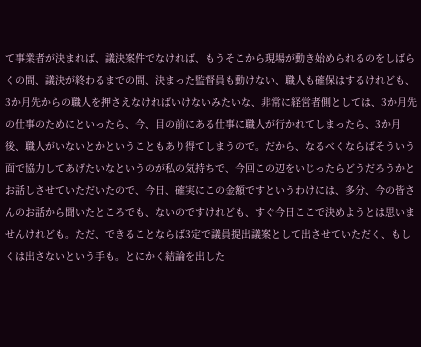て事業者が決まれば、議決案件でなければ、もうそこから現場が動き始められるのをしばらくの間、議決が終わるまでの間、決まった監督員も動けない、職人も確保はするけれども、3か月先からの職人を押さえなければいけないみたいな、非常に経営者側としては、3か月先の仕事のためにといったら、今、目の前にある仕事に職人が行かれてしまったら、3か月後、職人がいないとかということもあり得てしまうので。だから、なるべくならばそういう面で協力してあげたいなというのが私の気持ちで、今回この辺をいじったらどうだろうかとお話しさせていただいたので、今日、確実にこの金額ですというわけには、多分、今の皆さんのお話から聞いたところでも、ないのですけれども、すぐ今日ここで決めようとは思いませんけれども。ただ、できることならば3定で議員提出議案として出させていただく、もしくは出さないという手も。とにかく結論を出した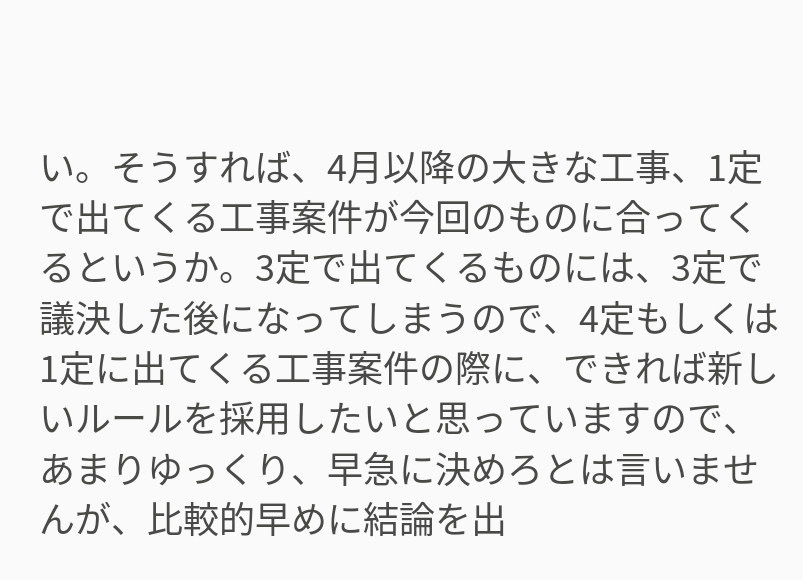い。そうすれば、4月以降の大きな工事、1定で出てくる工事案件が今回のものに合ってくるというか。3定で出てくるものには、3定で議決した後になってしまうので、4定もしくは1定に出てくる工事案件の際に、できれば新しいルールを採用したいと思っていますので、あまりゆっくり、早急に決めろとは言いませんが、比較的早めに結論を出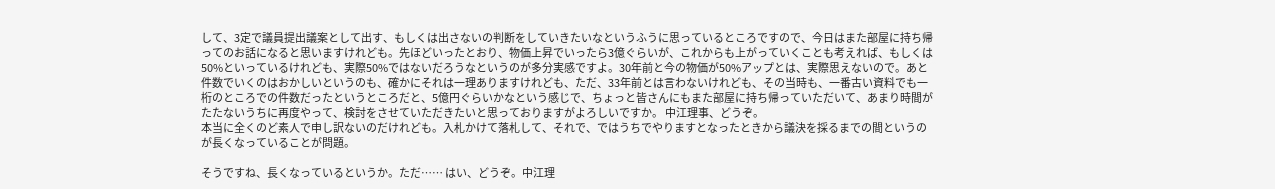して、3定で議員提出議案として出す、もしくは出さないの判断をしていきたいなというふうに思っているところですので、今日はまた部屋に持ち帰ってのお話になると思いますけれども。先ほどいったとおり、物価上昇でいったら3億ぐらいが、これからも上がっていくことも考えれば、もしくは50%といっているけれども、実際50%ではないだろうなというのが多分実感ですよ。30年前と今の物価が50%アップとは、実際思えないので。あと件数でいくのはおかしいというのも、確かにそれは一理ありますけれども、ただ、33年前とは言わないけれども、その当時も、一番古い資料でも一桁のところでの件数だったというところだと、5億円ぐらいかなという感じで、ちょっと皆さんにもまた部屋に持ち帰っていただいて、あまり時間がたたないうちに再度やって、検討をさせていただきたいと思っておりますがよろしいですか。 中江理事、どうぞ。
本当に全くのど素人で申し訳ないのだけれども。入札かけて落札して、それで、ではうちでやりますとなったときから議決を採るまでの間というのが長くなっていることが問題。

そうですね、長くなっているというか。ただ…… はい、どうぞ。中江理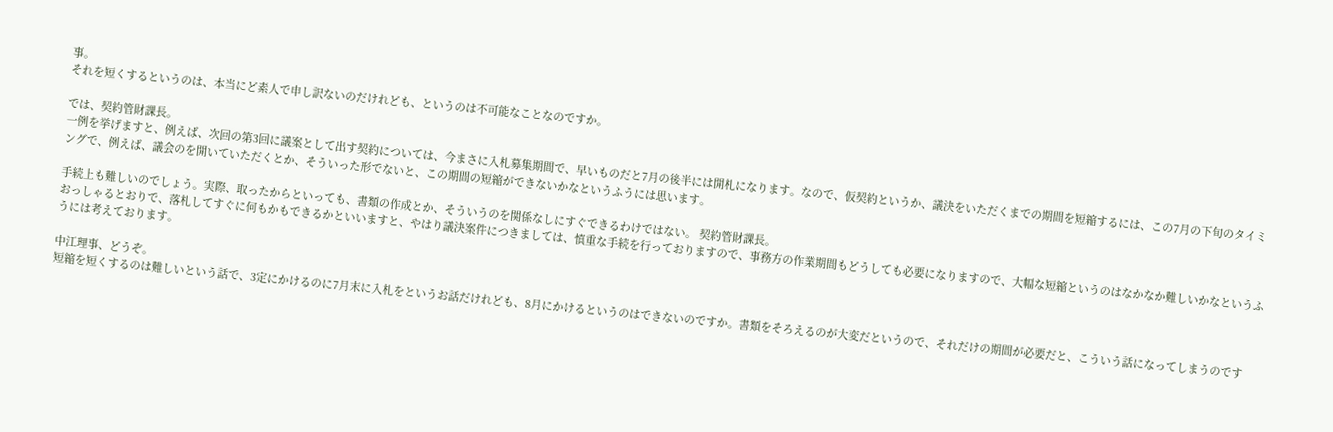事。
それを短くするというのは、本当にど素人で申し訳ないのだけれども、というのは不可能なことなのですか。

では、契約管財課長。
一例を挙げますと、例えば、次回の第3回に議案として出す契約については、今まさに入札募集期間で、早いものだと7月の後半には開札になります。なので、仮契約というか、議決をいただくまでの期間を短縮するには、この7月の下旬のタイミングで、例えば、議会のを開いていただくとか、そういった形でないと、この期間の短縮ができないかなというふうには思います。

手続上も難しいのでしょう。実際、取ったからといっても、書類の作成とか、そういうのを関係なしにすぐできるわけではない。 契約管財課長。
おっしゃるとおりで、落札してすぐに何もかもできるかといいますと、やはり議決案件につきましては、慎重な手続を行っておりますので、事務方の作業期間もどうしても必要になりますので、大幅な短縮というのはなかなか難しいかなというふうには考えております。

中江理事、どうぞ。
短縮を短くするのは難しいという話で、3定にかけるのに7月末に入札をというお話だけれども、8月にかけるというのはできないのですか。書類をそろえるのが大変だというので、それだけの期間が必要だと、こういう話になってしまうのです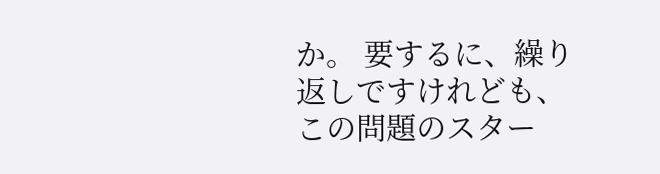か。 要するに、繰り返しですけれども、この問題のスター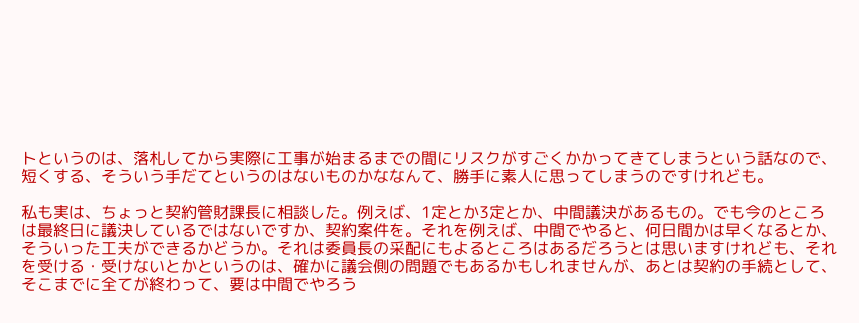トというのは、落札してから実際に工事が始まるまでの間にリスクがすごくかかってきてしまうという話なので、短くする、そういう手だてというのはないものかななんて、勝手に素人に思ってしまうのですけれども。

私も実は、ちょっと契約管財課長に相談した。例えば、1定とか3定とか、中間議決があるもの。でも今のところは最終日に議決しているではないですか、契約案件を。それを例えば、中間でやると、何日間かは早くなるとか、そういった工夫ができるかどうか。それは委員長の采配にもよるところはあるだろうとは思いますけれども、それを受ける・受けないとかというのは、確かに議会側の問題でもあるかもしれませんが、あとは契約の手続として、そこまでに全てが終わって、要は中間でやろう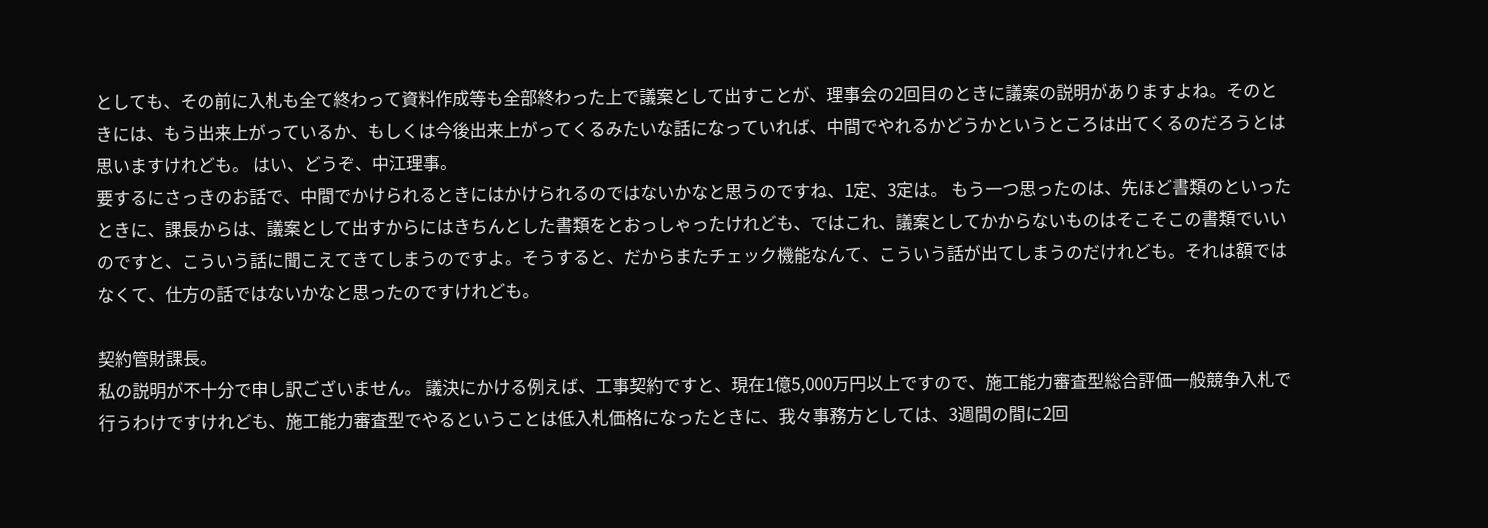としても、その前に入札も全て終わって資料作成等も全部終わった上で議案として出すことが、理事会の2回目のときに議案の説明がありますよね。そのときには、もう出来上がっているか、もしくは今後出来上がってくるみたいな話になっていれば、中間でやれるかどうかというところは出てくるのだろうとは思いますけれども。 はい、どうぞ、中江理事。
要するにさっきのお話で、中間でかけられるときにはかけられるのではないかなと思うのですね、1定、3定は。 もう一つ思ったのは、先ほど書類のといったときに、課長からは、議案として出すからにはきちんとした書類をとおっしゃったけれども、ではこれ、議案としてかからないものはそこそこの書類でいいのですと、こういう話に聞こえてきてしまうのですよ。そうすると、だからまたチェック機能なんて、こういう話が出てしまうのだけれども。それは額ではなくて、仕方の話ではないかなと思ったのですけれども。

契約管財課長。
私の説明が不十分で申し訳ございません。 議決にかける例えば、工事契約ですと、現在1億5,000万円以上ですので、施工能力審査型総合評価一般競争入札で行うわけですけれども、施工能力審査型でやるということは低入札価格になったときに、我々事務方としては、3週間の間に2回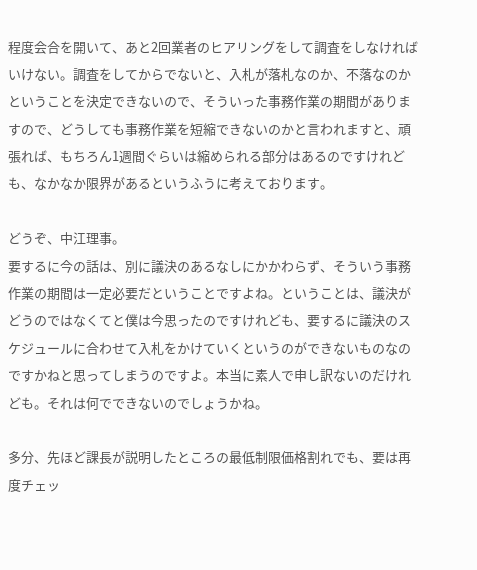程度会合を開いて、あと2回業者のヒアリングをして調査をしなければいけない。調査をしてからでないと、入札が落札なのか、不落なのかということを決定できないので、そういった事務作業の期間がありますので、どうしても事務作業を短縮できないのかと言われますと、頑張れば、もちろん1週間ぐらいは縮められる部分はあるのですけれども、なかなか限界があるというふうに考えております。

どうぞ、中江理事。
要するに今の話は、別に議決のあるなしにかかわらず、そういう事務作業の期間は一定必要だということですよね。ということは、議決がどうのではなくてと僕は今思ったのですけれども、要するに議決のスケジュールに合わせて入札をかけていくというのができないものなのですかねと思ってしまうのですよ。本当に素人で申し訳ないのだけれども。それは何でできないのでしょうかね。

多分、先ほど課長が説明したところの最低制限価格割れでも、要は再度チェッ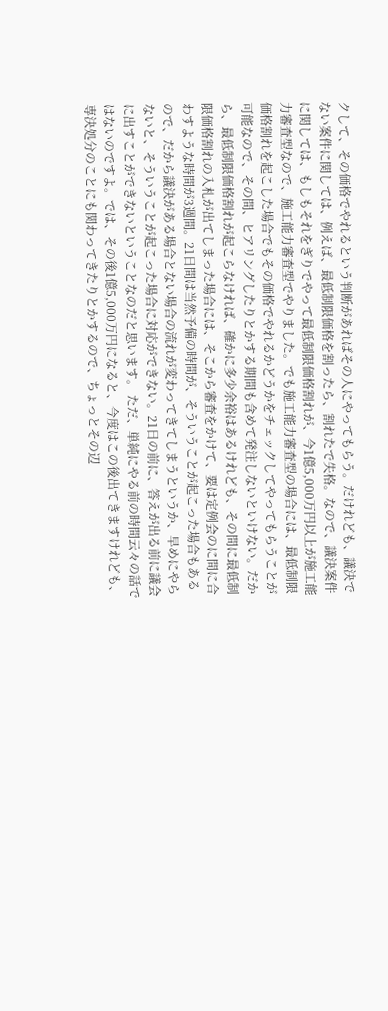クして、その価格でやれるという判断があればその人にやってもらう。だけれども、議決でない案件に関しては、例えば、最低制限価格を割ったら、割れたで失格。なので、議決案件に関しては、もしもそれをぎりでやって最低制限価格割れが、今1億5,000万円以上が施工能力審査型なので、施工能力審査型でやりました。でも施工能力審査型の場合には、最低制限価格割れを起こした場合でもその価格でやれるかどうかをチェックしてやってもらうことが可能なので、その間、ヒアリングしたりとかする期間も含めて発注しないといけない。だから、最低制限価格割れが起こらなければ、確かに多少余裕はあるけれども、その間に最低制限価格割れの入札が出てしまった場合には、そこから審査をかけて、要は定例会のに間に合わすような時間が3週間。21日間は当然予備の時間が、そういうことが起こった場合もあるので、だから議決がある場合とない場合の流れが変わってきてしまうというか、早めにやらないと、そういうことが起こった場合に対応ができない。21日の前に、答えが出る前に議会に出すことができないということなのだと思います。 ただ、単純にやる前の時間云々の話ではないのですよ。では、その後1億5,000万円になると、今度はこの後出てきますけれども、専決処分のことにも関わってきたりとかするので、ちょっとその辺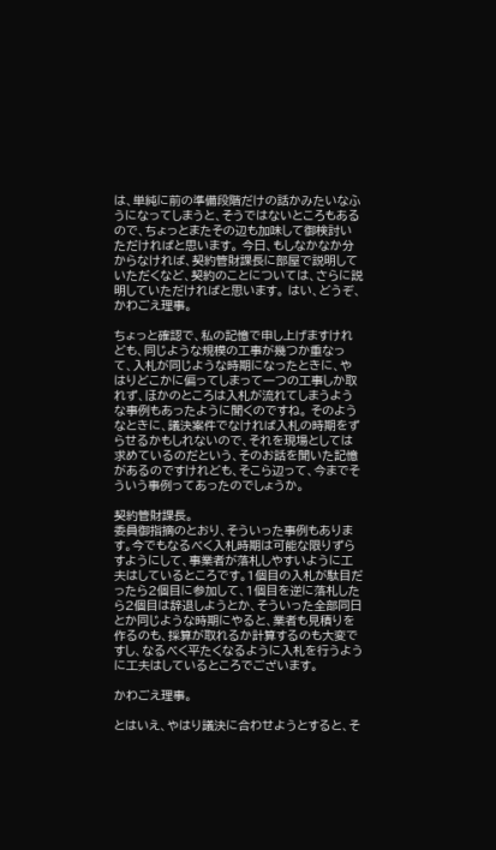は、単純に前の準備段階だけの話かみたいなふうになってしまうと、そうではないところもあるので、ちょっとまたその辺も加味して御検討いただければと思います。 今日、もしなかなか分からなければ、契約管財課長に部屋で説明していただくなど、契約のことについては、さらに説明していただければと思います。 はい、どうぞ、かわごえ理事。

ちょっと確認で、私の記憶で申し上げますけれども、同じような規模の工事が幾つか重なって、入札が同じような時期になったときに、やはりどこかに偏ってしまって一つの工事しか取れず、ほかのところは入札が流れてしまうような事例もあったように聞くのですね。 そのようなときに、議決案件でなければ入札の時期をずらせるかもしれないので、それを現場としては求めているのだという、そのお話を聞いた記憶があるのですけれども、そこら辺って、今までそういう事例ってあったのでしょうか。

契約管財課長。
委員御指摘のとおり、そういった事例もあります。今でもなるべく入札時期は可能な限りずらすようにして、事業者が落札しやすいように工夫はしているところです。1個目の入札が駄目だったら2個目に参加して、1個目を逆に落札したら2個目は辞退しようとか、そういった全部同日とか同じような時期にやると、業者も見積りを作るのも、採算が取れるか計算するのも大変ですし、なるべく平たくなるように入札を行うように工夫はしているところでございます。

かわごえ理事。

とはいえ、やはり議決に合わせようとすると、そ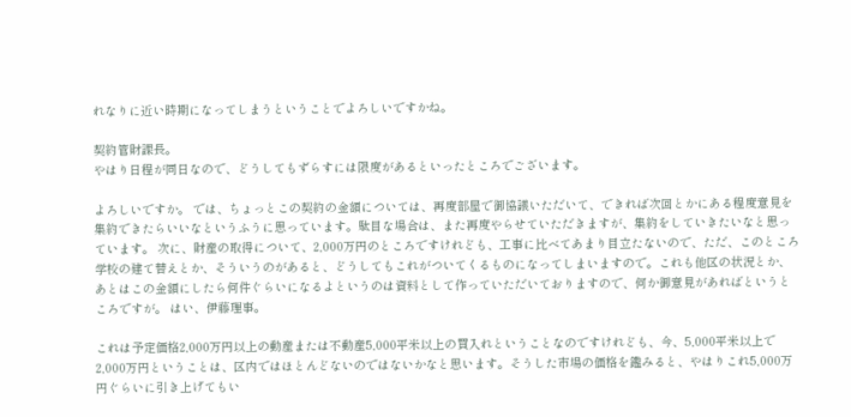れなりに近い時期になってしまうということでよろしいですかね。

契約管財課長。
やはり日程が同日なので、どうしてもずらすには限度があるといったところでございます。

よろしいですか。 では、ちょっとこの契約の金額については、再度部屋で御協議いただいて、できれば次回とかにある程度意見を集約できたらいいなというふうに思っています。駄目な場合は、また再度やらせていただきますが、集約をしていきたいなと思っています。 次に、財産の取得について、2,000万円のところですけれども、工事に比べてあまり目立たないので、ただ、このところ学校の建て替えとか、そういうのがあると、どうしてもこれがついてくるものになってしまいますので。これも他区の状況とか、あとはこの金額にしたら何件ぐらいになるよというのは資料として作っていただいておりますので、何か御意見があればというところですが。 はい、伊藤理事。

これは予定価格2,000万円以上の動産または不動産5,000平米以上の買入れということなのですけれども、今、5,000平米以上で2,000万円ということは、区内ではほとんどないのではないかなと思います。そうした市場の価格を鑑みると、やはりこれ5,000万円ぐらいに引き上げてもい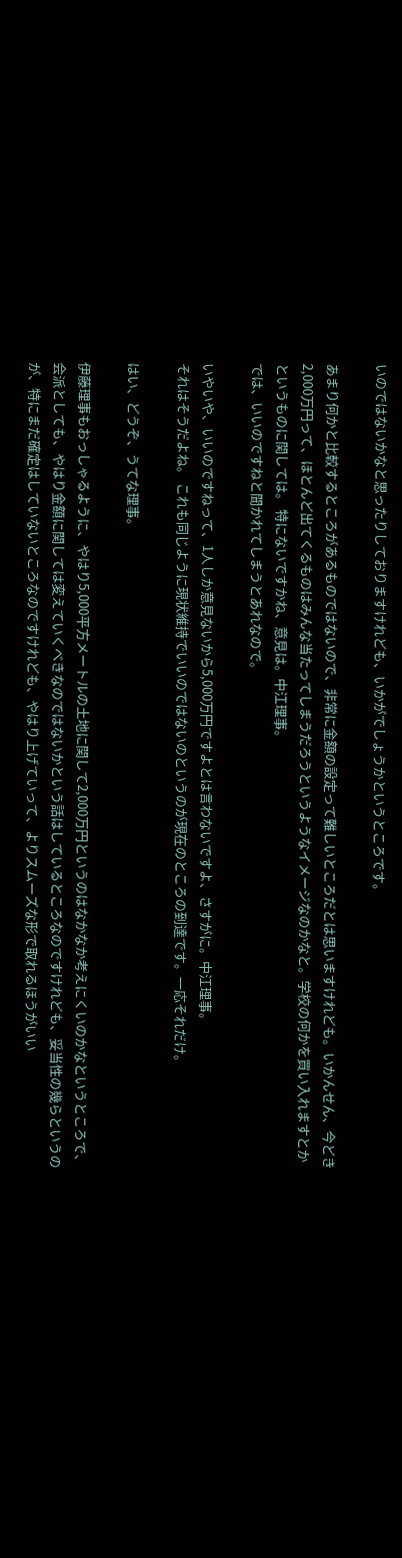いのではないかなと思ったりしておりますけれども、いかがでしょうかというところです。

あまり何かと比較するところがあるものではないので、非常に金額の設定って難しいところだとは思いますけれども。いかんせん、今どき2,000万円って、ほとんど出てくるものはみんな当たってしまうだろうというようなイメージなのかなと。学校の何かを買い入れますとかというものに関しては。 特にないですかね、意見は。中江理事。
では、いいのですねと聞かれてしまうとあれなので。

いやいや、いいのですねって、1人しか意見ないから5,000万円ですよとは言わないですよ、さすがに。中江理事。
それはそうだよね。 これも同じように現状維持でいいのではないのというのが現在のところの到達です。一応それだけ。

はい、どうぞ、うてな理事。

伊藤理事もおっしゃるように、やはり5,000平方メートルの土地に関して2,000万円というのはなかなか考えにくいのかなというところで、会派としても、やはり金額に関しては変えていくべきなのではないかという話はしているところなのですけれども、妥当性の幾らというのが、特にまだ確定はしていないところなのですけれども、やはり上げていって、よりスムーズな形で取れるほうがいい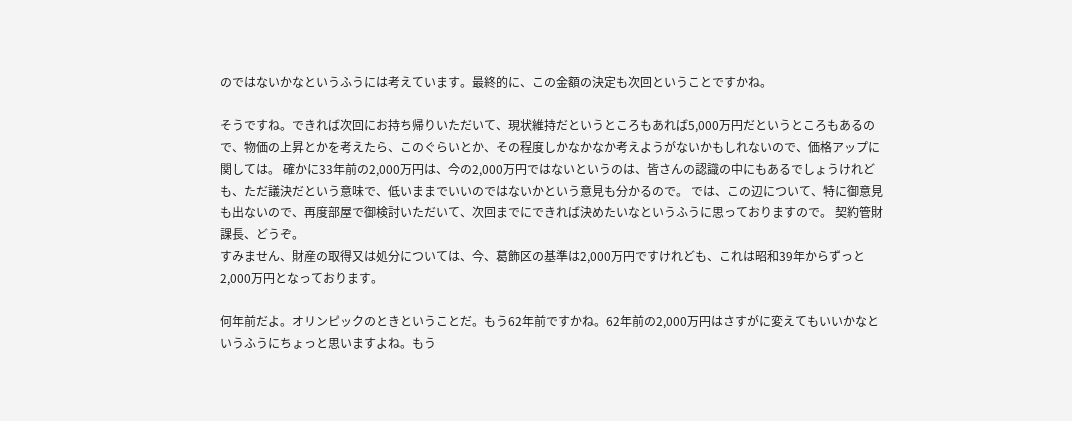のではないかなというふうには考えています。最終的に、この金額の決定も次回ということですかね。

そうですね。できれば次回にお持ち帰りいただいて、現状維持だというところもあれば5,000万円だというところもあるので、物価の上昇とかを考えたら、このぐらいとか、その程度しかなかなか考えようがないかもしれないので、価格アップに関しては。 確かに33年前の2,000万円は、今の2,000万円ではないというのは、皆さんの認識の中にもあるでしょうけれども、ただ議決だという意味で、低いままでいいのではないかという意見も分かるので。 では、この辺について、特に御意見も出ないので、再度部屋で御検討いただいて、次回までにできれば決めたいなというふうに思っておりますので。 契約管財課長、どうぞ。
すみません、財産の取得又は処分については、今、葛飾区の基準は2,000万円ですけれども、これは昭和39年からずっと2,000万円となっております。

何年前だよ。オリンピックのときということだ。もう62年前ですかね。62年前の2,000万円はさすがに変えてもいいかなというふうにちょっと思いますよね。もう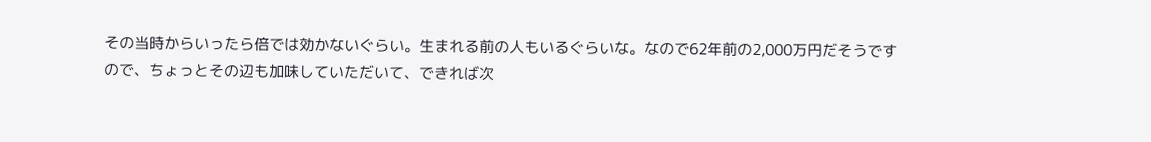その当時からいったら倍では効かないぐらい。生まれる前の人もいるぐらいな。なので62年前の2,000万円だそうですので、ちょっとその辺も加味していただいて、できれば次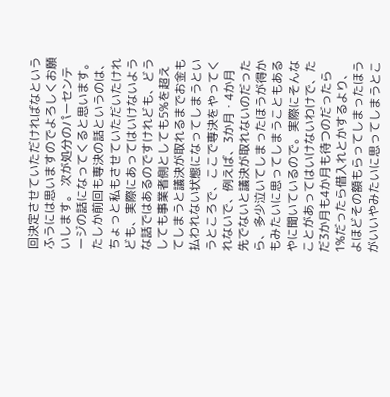回決定させていただければなというふうには思いますのでよろしくお願いします。 次が処分のパーセンテージの話になってくると思います。たしか前回も専決の話というのは、ちょっと私もさせていただいたけれども、実際にあってはいけないような話ではあるのですけれども、どうしても事業者側としても5%を超えてしまうと議決が取れるまでお金も払われない状態になってしまうというところで、ここで専決をやってくれないで、例えば、3か月・4か月先でないと議決が取れないのだったら、多少泣いてしまったほうが得かもみたいに思ってしまうこともあるやに聞いているので。実際にそんなことがあってはいけないわけで、ただ3か月も4か月も待つのだったら1%だったら借入れとかするより、よほどその額もらってしまったほうがいいやみたいに思ってしまうとこ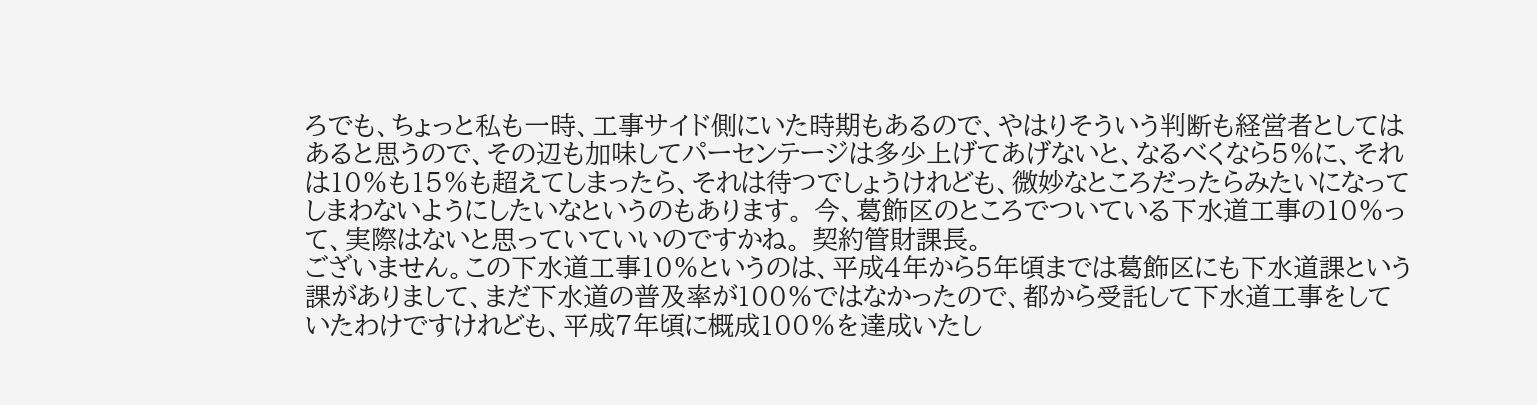ろでも、ちょっと私も一時、工事サイド側にいた時期もあるので、やはりそういう判断も経営者としてはあると思うので、その辺も加味してパーセンテージは多少上げてあげないと、なるべくなら5%に、それは10%も15%も超えてしまったら、それは待つでしょうけれども、微妙なところだったらみたいになってしまわないようにしたいなというのもあります。 今、葛飾区のところでついている下水道工事の10%って、実際はないと思っていていいのですかね。 契約管財課長。
ございません。この下水道工事10%というのは、平成4年から5年頃までは葛飾区にも下水道課という課がありまして、まだ下水道の普及率が100%ではなかったので、都から受託して下水道工事をしていたわけですけれども、平成7年頃に概成100%を達成いたし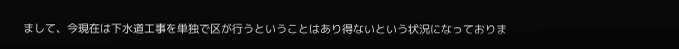まして、今現在は下水道工事を単独で区が行うということはあり得ないという状況になっておりま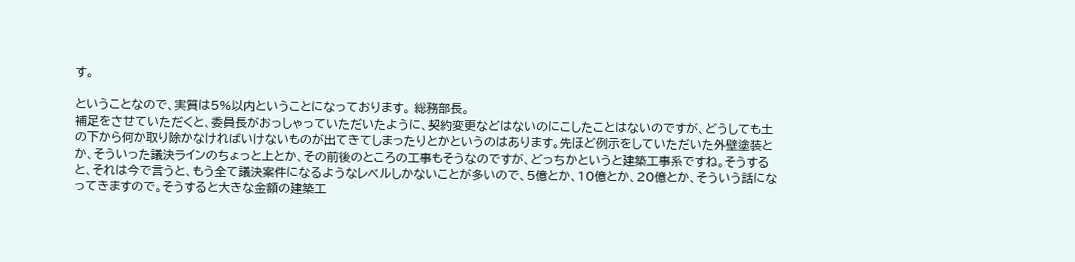す。

ということなので、実質は5%以内ということになっております。 総務部長。
補足をさせていただくと、委員長がおっしゃっていただいたように、契約変更などはないのにこしたことはないのですが、どうしても土の下から何か取り除かなければいけないものが出てきてしまったりとかというのはあります。先ほど例示をしていただいた外壁塗装とか、そういった議決ラインのちょっと上とか、その前後のところの工事もそうなのですが、どっちかというと建築工事系ですね。そうすると、それは今で言うと、もう全て議決案件になるようなレベルしかないことが多いので、5億とか、10億とか、20億とか、そういう話になってきますので。そうすると大きな金額の建築工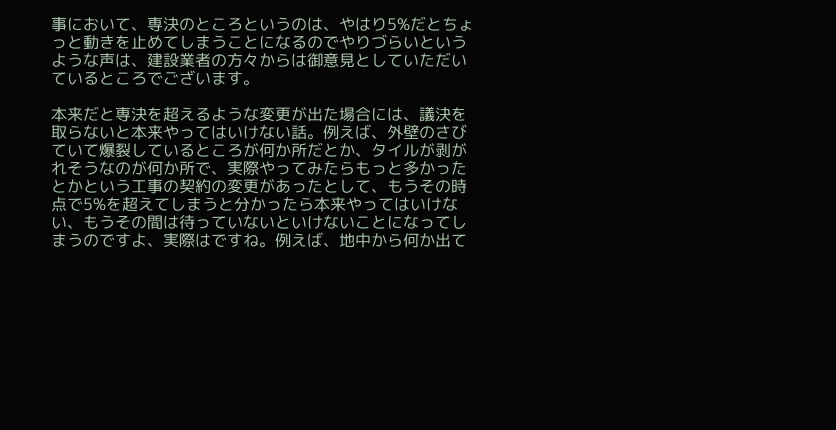事において、専決のところというのは、やはり5%だとちょっと動きを止めてしまうことになるのでやりづらいというような声は、建設業者の方々からは御意見としていただいているところでございます。

本来だと専決を超えるような変更が出た場合には、議決を取らないと本来やってはいけない話。例えば、外壁のさびていて爆裂しているところが何か所だとか、タイルが剥がれそうなのが何か所で、実際やってみたらもっと多かったとかという工事の契約の変更があったとして、もうその時点で5%を超えてしまうと分かったら本来やってはいけない、もうその間は待っていないといけないことになってしまうのですよ、実際はですね。例えば、地中から何か出て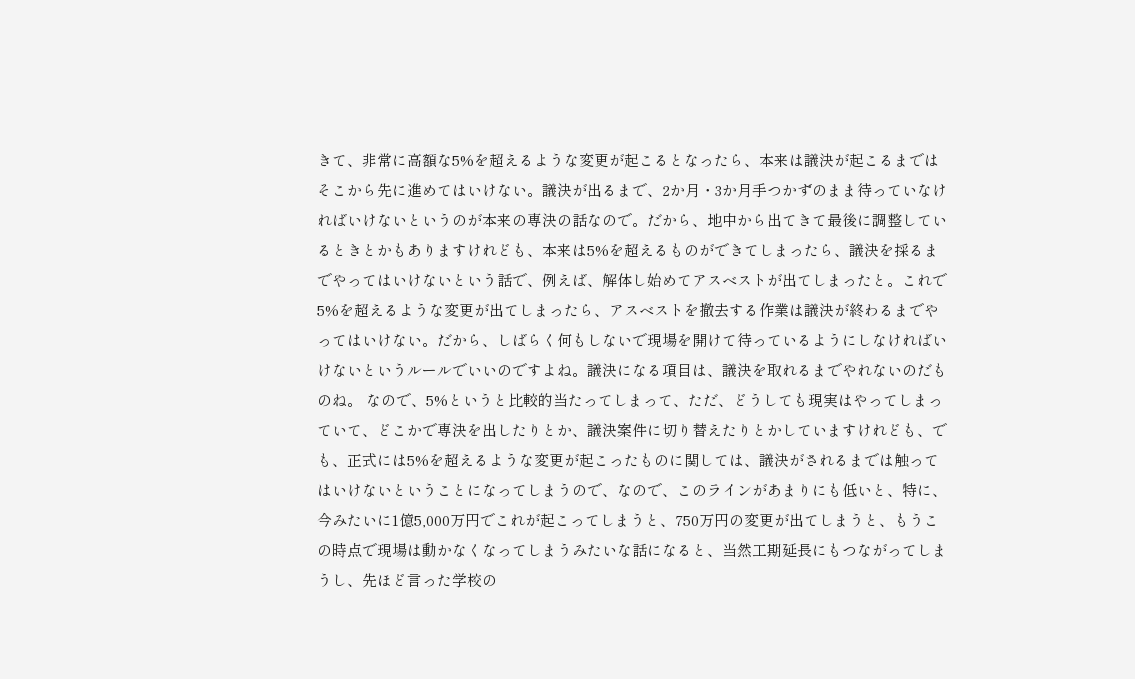きて、非常に高額な5%を超えるような変更が起こるとなったら、本来は議決が起こるまではそこから先に進めてはいけない。議決が出るまで、2か月・3か月手つかずのまま待っていなければいけないというのが本来の専決の話なので。だから、地中から出てきて最後に調整しているときとかもありますけれども、本来は5%を超えるものができてしまったら、議決を採るまでやってはいけないという話で、例えば、解体し始めてアスベストが出てしまったと。これで5%を超えるような変更が出てしまったら、アスベストを撤去する作業は議決が終わるまでやってはいけない。だから、しばらく何もしないで現場を開けて待っているようにしなければいけないというルールでいいのですよね。議決になる項目は、議決を取れるまでやれないのだものね。 なので、5%というと比較的当たってしまって、ただ、どうしても現実はやってしまっていて、どこかで専決を出したりとか、議決案件に切り替えたりとかしていますけれども、でも、正式には5%を超えるような変更が起こったものに関しては、議決がされるまでは触ってはいけないということになってしまうので、なので、このラインがあまりにも低いと、特に、今みたいに1億5,000万円でこれが起こってしまうと、750万円の変更が出てしまうと、もうこの時点で現場は動かなくなってしまうみたいな話になると、当然工期延長にもつながってしまうし、先ほど言った学校の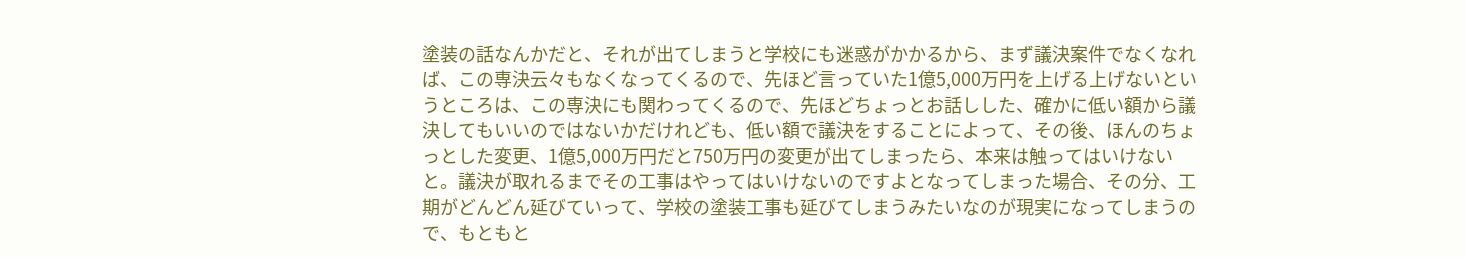塗装の話なんかだと、それが出てしまうと学校にも迷惑がかかるから、まず議決案件でなくなれば、この専決云々もなくなってくるので、先ほど言っていた1億5,000万円を上げる上げないというところは、この専決にも関わってくるので、先ほどちょっとお話しした、確かに低い額から議決してもいいのではないかだけれども、低い額で議決をすることによって、その後、ほんのちょっとした変更、1億5,000万円だと750万円の変更が出てしまったら、本来は触ってはいけないと。議決が取れるまでその工事はやってはいけないのですよとなってしまった場合、その分、工期がどんどん延びていって、学校の塗装工事も延びてしまうみたいなのが現実になってしまうので、もともと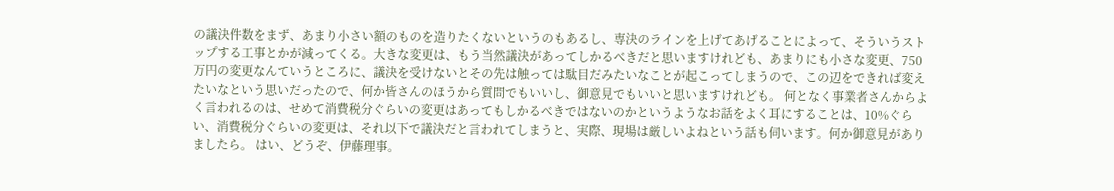の議決件数をまず、あまり小さい額のものを造りたくないというのもあるし、専決のラインを上げてあげることによって、そういうストップする工事とかが減ってくる。大きな変更は、もう当然議決があってしかるべきだと思いますけれども、あまりにも小さな変更、750万円の変更なんていうところに、議決を受けないとその先は触っては駄目だみたいなことが起こってしまうので、この辺をできれば変えたいなという思いだったので、何か皆さんのほうから質問でもいいし、御意見でもいいと思いますけれども。 何となく事業者さんからよく言われるのは、せめて消費税分ぐらいの変更はあってもしかるべきではないのかというようなお話をよく耳にすることは、10%ぐらい、消費税分ぐらいの変更は、それ以下で議決だと言われてしまうと、実際、現場は厳しいよねという話も伺います。何か御意見がありましたら。 はい、どうぞ、伊藤理事。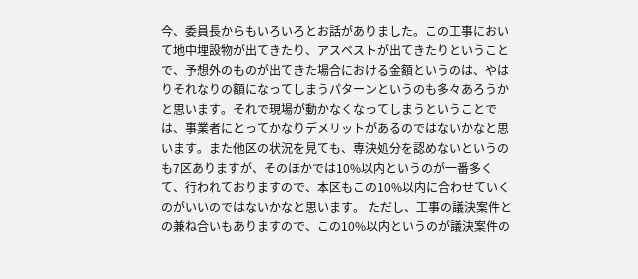今、委員長からもいろいろとお話がありました。この工事において地中埋設物が出てきたり、アスベストが出てきたりということで、予想外のものが出てきた場合における金額というのは、やはりそれなりの額になってしまうパターンというのも多々あろうかと思います。それで現場が動かなくなってしまうということでは、事業者にとってかなりデメリットがあるのではないかなと思います。また他区の状況を見ても、専決処分を認めないというのも7区ありますが、そのほかでは10%以内というのが一番多くて、行われておりますので、本区もこの10%以内に合わせていくのがいいのではないかなと思います。 ただし、工事の議決案件との兼ね合いもありますので、この10%以内というのが議決案件の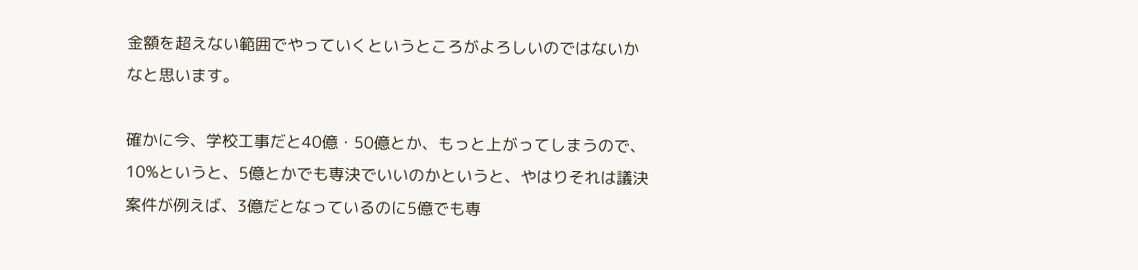金額を超えない範囲でやっていくというところがよろしいのではないかなと思います。

確かに今、学校工事だと40億・50億とか、もっと上がってしまうので、10%というと、5億とかでも専決でいいのかというと、やはりそれは議決案件が例えば、3億だとなっているのに5億でも専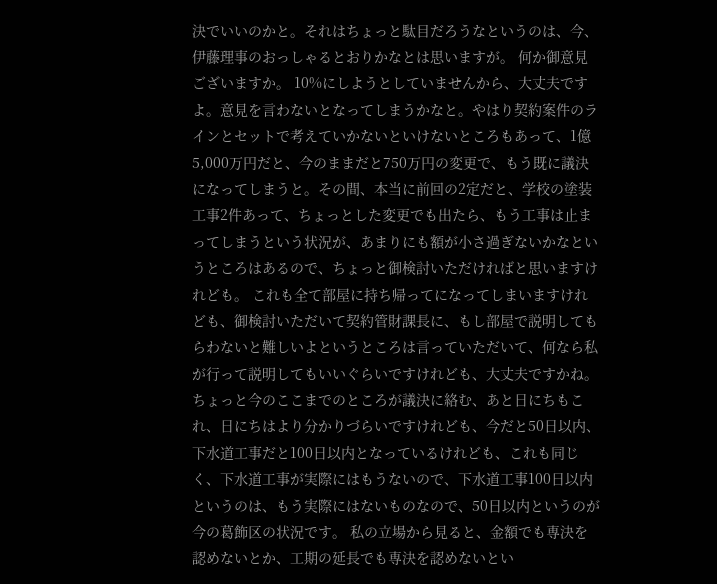決でいいのかと。それはちょっと駄目だろうなというのは、今、伊藤理事のおっしゃるとおりかなとは思いますが。 何か御意見ございますか。 10%にしようとしていませんから、大丈夫ですよ。意見を言わないとなってしまうかなと。やはり契約案件のラインとセットで考えていかないといけないところもあって、1億5,000万円だと、今のままだと750万円の変更で、もう既に議決になってしまうと。その間、本当に前回の2定だと、学校の塗装工事2件あって、ちょっとした変更でも出たら、もう工事は止まってしまうという状況が、あまりにも額が小さ過ぎないかなというところはあるので、ちょっと御検討いただければと思いますけれども。 これも全て部屋に持ち帰ってになってしまいますけれども、御検討いただいて契約管財課長に、もし部屋で説明してもらわないと難しいよというところは言っていただいて、何なら私が行って説明してもいいぐらいですけれども、大丈夫ですかね。 ちょっと今のここまでのところが議決に絡む、あと日にちもこれ、日にちはより分かりづらいですけれども、今だと50日以内、下水道工事だと100日以内となっているけれども、これも同じく、下水道工事が実際にはもうないので、下水道工事100日以内というのは、もう実際にはないものなので、50日以内というのが今の葛飾区の状況です。 私の立場から見ると、金額でも専決を認めないとか、工期の延長でも専決を認めないとい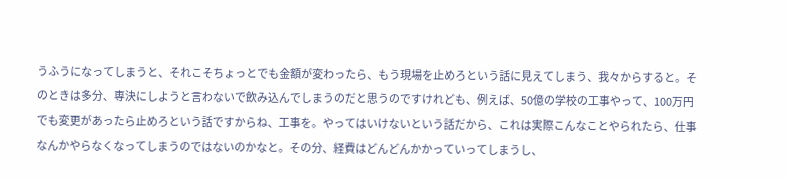うふうになってしまうと、それこそちょっとでも金額が変わったら、もう現場を止めろという話に見えてしまう、我々からすると。そのときは多分、専決にしようと言わないで飲み込んでしまうのだと思うのですけれども、例えば、50億の学校の工事やって、100万円でも変更があったら止めろという話ですからね、工事を。やってはいけないという話だから、これは実際こんなことやられたら、仕事なんかやらなくなってしまうのではないのかなと。その分、経費はどんどんかかっていってしまうし、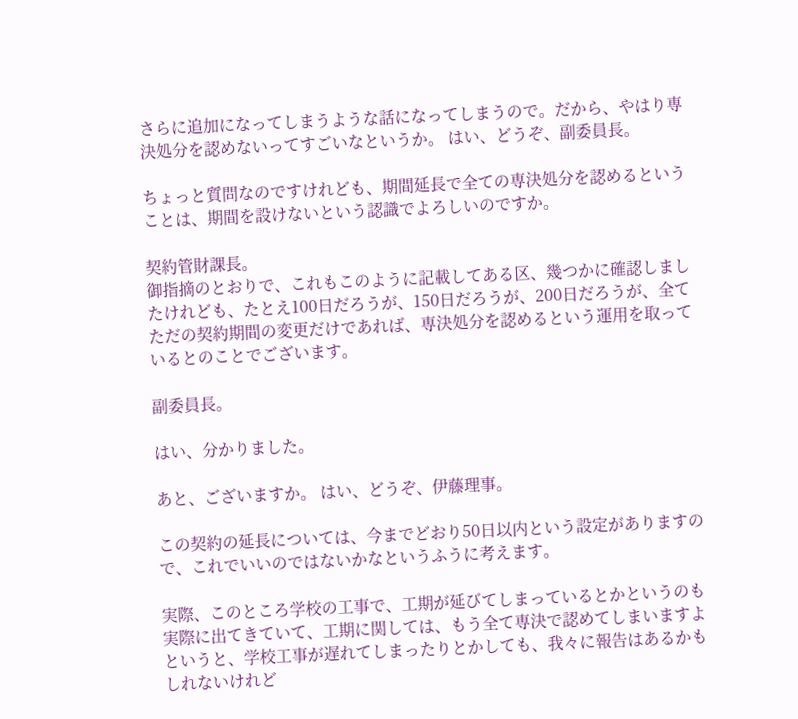さらに追加になってしまうような話になってしまうので。だから、やはり専決処分を認めないってすごいなというか。 はい、どうぞ、副委員長。

ちょっと質問なのですけれども、期間延長で全ての専決処分を認めるということは、期間を設けないという認識でよろしいのですか。

契約管財課長。
御指摘のとおりで、これもこのように記載してある区、幾つかに確認しましたけれども、たとえ100日だろうが、150日だろうが、200日だろうが、全てただの契約期間の変更だけであれば、専決処分を認めるという運用を取っているとのことでございます。

副委員長。

はい、分かりました。

あと、ございますか。 はい、どうぞ、伊藤理事。

この契約の延長については、今までどおり50日以内という設定がありますので、これでいいのではないかなというふうに考えます。

実際、このところ学校の工事で、工期が延びてしまっているとかというのも実際に出てきていて、工期に関しては、もう全て専決で認めてしまいますよというと、学校工事が遅れてしまったりとかしても、我々に報告はあるかもしれないけれど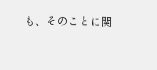も、そのことに関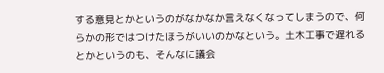する意見とかというのがなかなか言えなくなってしまうので、何らかの形ではつけたほうがいいのかなという。土木工事で遅れるとかというのも、そんなに議会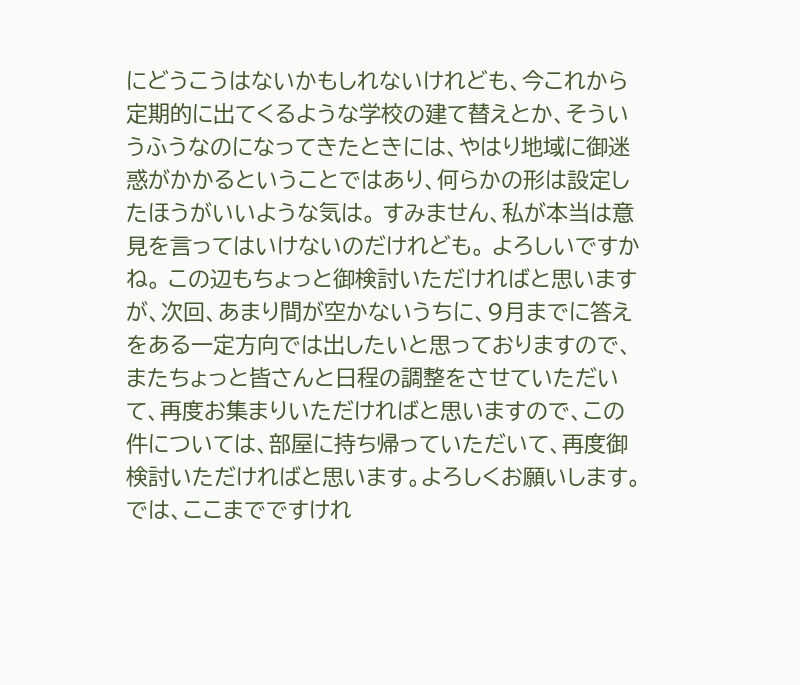にどうこうはないかもしれないけれども、今これから定期的に出てくるような学校の建て替えとか、そういうふうなのになってきたときには、やはり地域に御迷惑がかかるということではあり、何らかの形は設定したほうがいいような気は。 すみません、私が本当は意見を言ってはいけないのだけれども。 よろしいですかね。 この辺もちょっと御検討いただければと思いますが、次回、あまり間が空かないうちに、9月までに答えをある一定方向では出したいと思っておりますので、またちょっと皆さんと日程の調整をさせていただいて、再度お集まりいただければと思いますので、この件については、部屋に持ち帰っていただいて、再度御検討いただければと思います。よろしくお願いします。 では、ここまでですけれ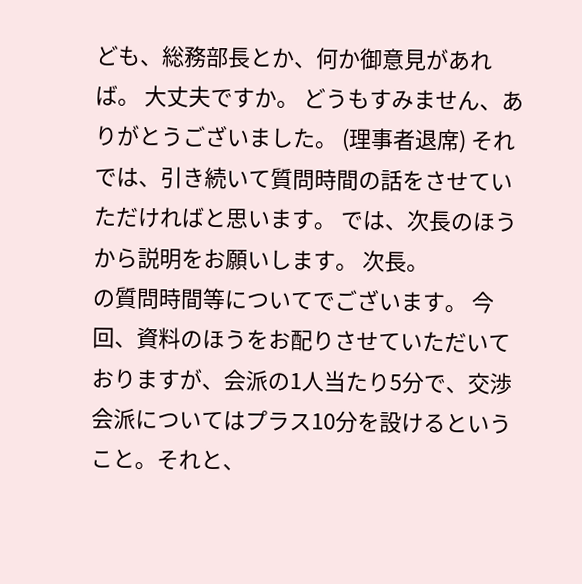ども、総務部長とか、何か御意見があれば。 大丈夫ですか。 どうもすみません、ありがとうございました。 (理事者退席) それでは、引き続いて質問時間の話をさせていただければと思います。 では、次長のほうから説明をお願いします。 次長。
の質問時間等についてでございます。 今回、資料のほうをお配りさせていただいておりますが、会派の1人当たり5分で、交渉会派についてはプラス10分を設けるということ。それと、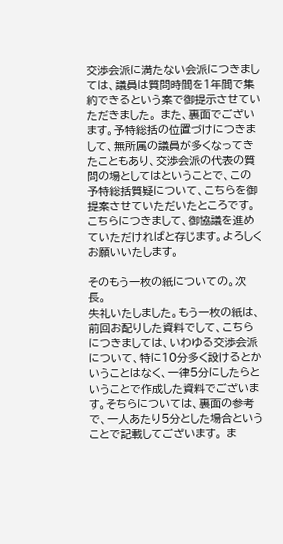交渉会派に満たない会派につきましては、議員は質問時間を1年間で集約できるという案で御提示させていただきました。 また、裏面でございます。予特総括の位置づけにつきまして、無所属の議員が多くなってきたこともあり、交渉会派の代表の質問の場としてはということで、この予特総括質疑について、こちらを御提案させていただいたところです。 こちらにつきまして、御協議を進めていただければと存じます。よろしくお願いいたします。

そのもう一枚の紙についての。次長。
失礼いたしました。もう一枚の紙は、前回お配りした資料でして、こちらにつきましては、いわゆる交渉会派について、特に10分多く設けるとかいうことはなく、一律5分にしたらということで作成した資料でございます。そちらについては、裏面の参考で、一人あたり5分とした場合ということで記載してございます。 ま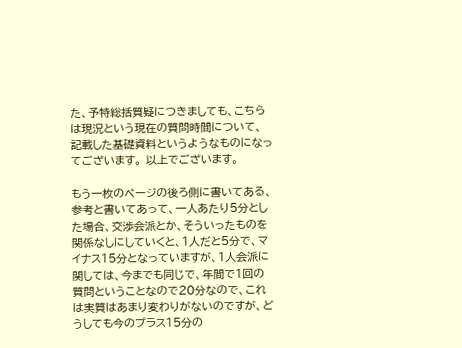た、予特総括質疑につきましても、こちらは現況という現在の質問時間について、記載した基礎資料というようなものになってございます。 以上でございます。

もう一枚のページの後ろ側に書いてある、参考と書いてあって、一人あたり5分とした場合、交渉会派とか、そういったものを関係なしにしていくと、1人だと5分で、マイナス15分となっていますが、1人会派に関しては、今までも同じで、年間で1回の質問ということなので20分なので、これは実質はあまり変わりがないのですが、どうしても今のプラス15分の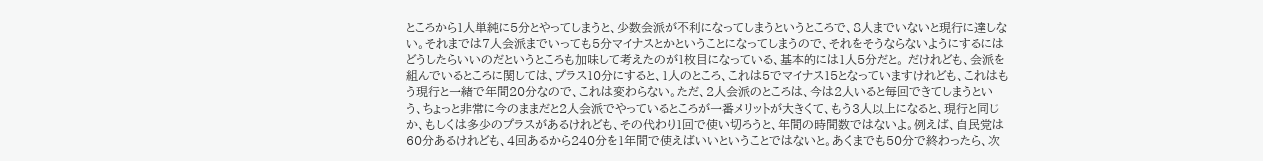ところから1人単純に5分とやってしまうと、少数会派が不利になってしまうというところで、8人までいないと現行に達しない。それまでは7人会派までいっても5分マイナスとかということになってしまうので、それをそうならないようにするにはどうしたらいいのだというところも加味して考えたのが1枚目になっている、基本的には1人5分だと。 だけれども、会派を組んでいるところに関しては、プラス10分にすると、1人のところ、これは5でマイナス15となっていますけれども、これはもう現行と一緒で年間20分なので、これは変わらない。ただ、2人会派のところは、今は2人いると毎回できてしまうという、ちょっと非常に今のままだと2人会派でやっているところが一番メリットが大きくて、もう3人以上になると、現行と同じか、もしくは多少のプラスがあるけれども、その代わり1回で使い切ろうと、年間の時間数ではないよ。例えば、自民党は60分あるけれども、4回あるから240分を1年間で使えばいいということではないと。あくまでも50分で終わったら、次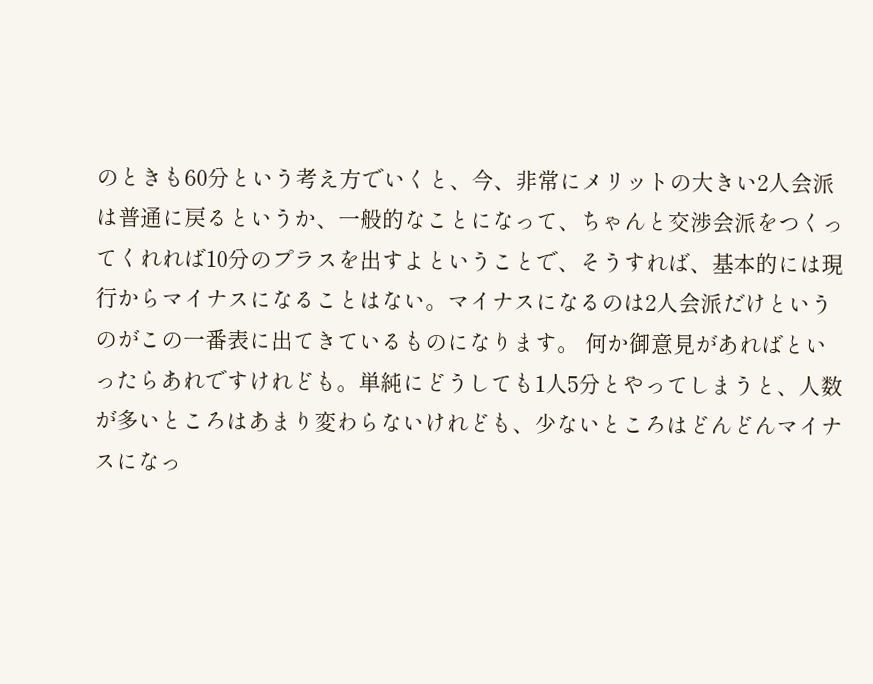のときも60分という考え方でいくと、今、非常にメリットの大きい2人会派は普通に戻るというか、一般的なことになって、ちゃんと交渉会派をつくってくれれば10分のプラスを出すよということで、そうすれば、基本的には現行からマイナスになることはない。マイナスになるのは2人会派だけというのがこの一番表に出てきているものになります。 何か御意見があればといったらあれですけれども。単純にどうしても1人5分とやってしまうと、人数が多いところはあまり変わらないけれども、少ないところはどんどんマイナスになっ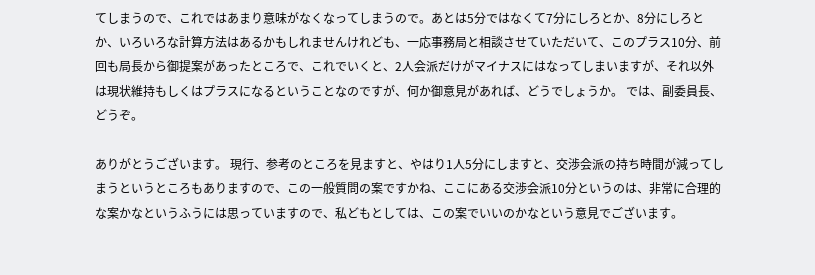てしまうので、これではあまり意味がなくなってしまうので。あとは5分ではなくて7分にしろとか、8分にしろとか、いろいろな計算方法はあるかもしれませんけれども、一応事務局と相談させていただいて、このプラス10分、前回も局長から御提案があったところで、これでいくと、2人会派だけがマイナスにはなってしまいますが、それ以外は現状維持もしくはプラスになるということなのですが、何か御意見があれば、どうでしょうか。 では、副委員長、どうぞ。

ありがとうございます。 現行、参考のところを見ますと、やはり1人5分にしますと、交渉会派の持ち時間が減ってしまうというところもありますので、この一般質問の案ですかね、ここにある交渉会派10分というのは、非常に合理的な案かなというふうには思っていますので、私どもとしては、この案でいいのかなという意見でございます。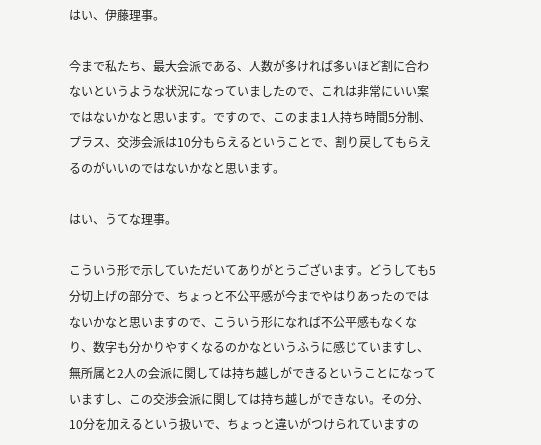はい、伊藤理事。

今まで私たち、最大会派である、人数が多ければ多いほど割に合わないというような状況になっていましたので、これは非常にいい案ではないかなと思います。ですので、このまま1人持ち時間5分制、プラス、交渉会派は10分もらえるということで、割り戻してもらえるのがいいのではないかなと思います。

はい、うてな理事。

こういう形で示していただいてありがとうございます。どうしても5分切上げの部分で、ちょっと不公平感が今までやはりあったのではないかなと思いますので、こういう形になれば不公平感もなくなり、数字も分かりやすくなるのかなというふうに感じていますし、無所属と2人の会派に関しては持ち越しができるということになっていますし、この交渉会派に関しては持ち越しができない。その分、10分を加えるという扱いで、ちょっと違いがつけられていますの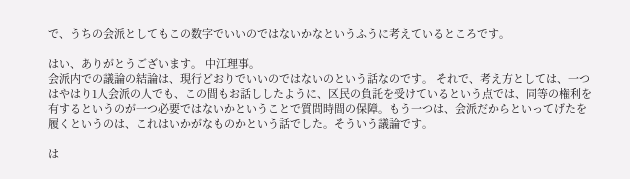で、うちの会派としてもこの数字でいいのではないかなというふうに考えているところです。

はい、ありがとうございます。 中江理事。
会派内での議論の結論は、現行どおりでいいのではないのという話なのです。 それで、考え方としては、一つはやはり1人会派の人でも、この間もお話ししたように、区民の負託を受けているという点では、同等の権利を有するというのが一つ必要ではないかということで質問時間の保障。もう一つは、会派だからといってげたを履くというのは、これはいかがなものかという話でした。そういう議論です。

は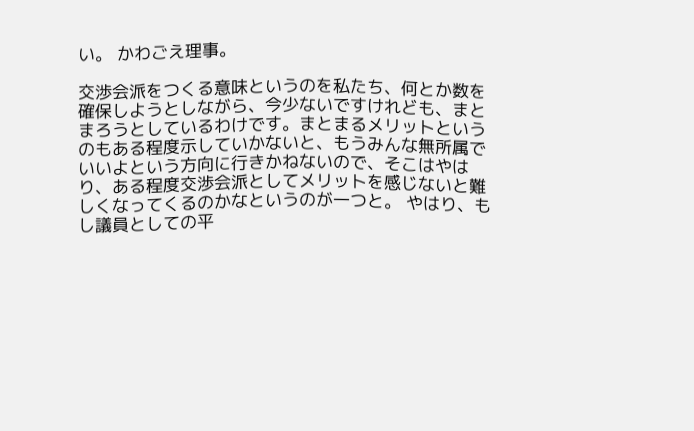い。 かわごえ理事。

交渉会派をつくる意味というのを私たち、何とか数を確保しようとしながら、今少ないですけれども、まとまろうとしているわけです。まとまるメリットというのもある程度示していかないと、もうみんな無所属でいいよという方向に行きかねないので、そこはやはり、ある程度交渉会派としてメリットを感じないと難しくなってくるのかなというのが一つと。 やはり、もし議員としての平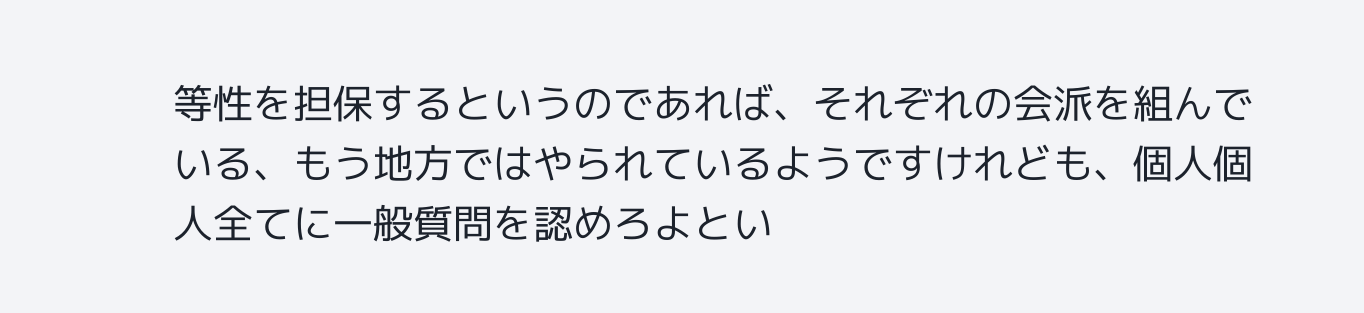等性を担保するというのであれば、それぞれの会派を組んでいる、もう地方ではやられているようですけれども、個人個人全てに一般質問を認めろよとい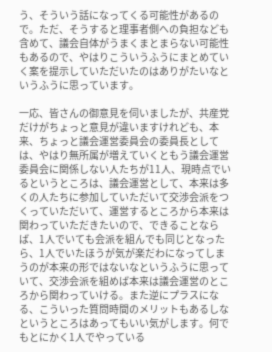う、そういう話になってくる可能性があるので。ただ、そうすると理事者側への負担なども含めて、議会自体がうまくまとまらない可能性もあるので、やはりこういうふうにまとめていく案を提示していただいたのはありがたいなというふうに思っています。

一応、皆さんの御意見を伺いましたが、共産党だけがちょっと意見が違いますけれども、本来、ちょっと議会運営委員会の委員長としては、やはり無所属が増えていくともう議会運営委員会に関係しない人たちが11人、現時点でいるというところは、議会運営として、本来は多くの人たちに参加していただいて交渉会派をつくっていただいて、運営するところから本来は関わっていただきたいので、できることならば、1人でいても会派を組んでも同じとなったら、1人でいたほうが気が楽だわになってしまうのが本来の形ではないなというふうに思っていて、交渉会派を組めば本来は議会運営のところから関わっていける。また逆にプラスになる、こういった質問時間のメリットもあるしなというところはあってもいい気がします。何でもとにかく1人でやっている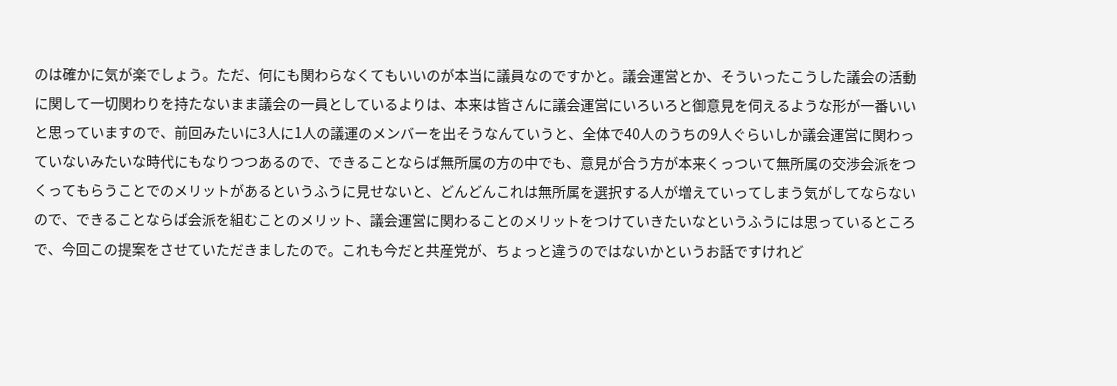のは確かに気が楽でしょう。ただ、何にも関わらなくてもいいのが本当に議員なのですかと。議会運営とか、そういったこうした議会の活動に関して一切関わりを持たないまま議会の一員としているよりは、本来は皆さんに議会運営にいろいろと御意見を伺えるような形が一番いいと思っていますので、前回みたいに3人に1人の議運のメンバーを出そうなんていうと、全体で40人のうちの9人ぐらいしか議会運営に関わっていないみたいな時代にもなりつつあるので、できることならば無所属の方の中でも、意見が合う方が本来くっついて無所属の交渉会派をつくってもらうことでのメリットがあるというふうに見せないと、どんどんこれは無所属を選択する人が増えていってしまう気がしてならないので、できることならば会派を組むことのメリット、議会運営に関わることのメリットをつけていきたいなというふうには思っているところで、今回この提案をさせていただきましたので。これも今だと共産党が、ちょっと違うのではないかというお話ですけれど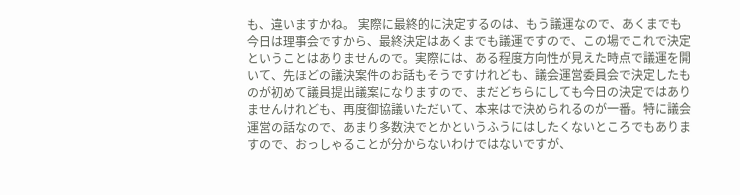も、違いますかね。 実際に最終的に決定するのは、もう議運なので、あくまでも今日は理事会ですから、最終決定はあくまでも議運ですので、この場でこれで決定ということはありませんので。実際には、ある程度方向性が見えた時点で議運を開いて、先ほどの議決案件のお話もそうですけれども、議会運営委員会で決定したものが初めて議員提出議案になりますので、まだどちらにしても今日の決定ではありませんけれども、再度御協議いただいて、本来はで決められるのが一番。特に議会運営の話なので、あまり多数決でとかというふうにはしたくないところでもありますので、おっしゃることが分からないわけではないですが、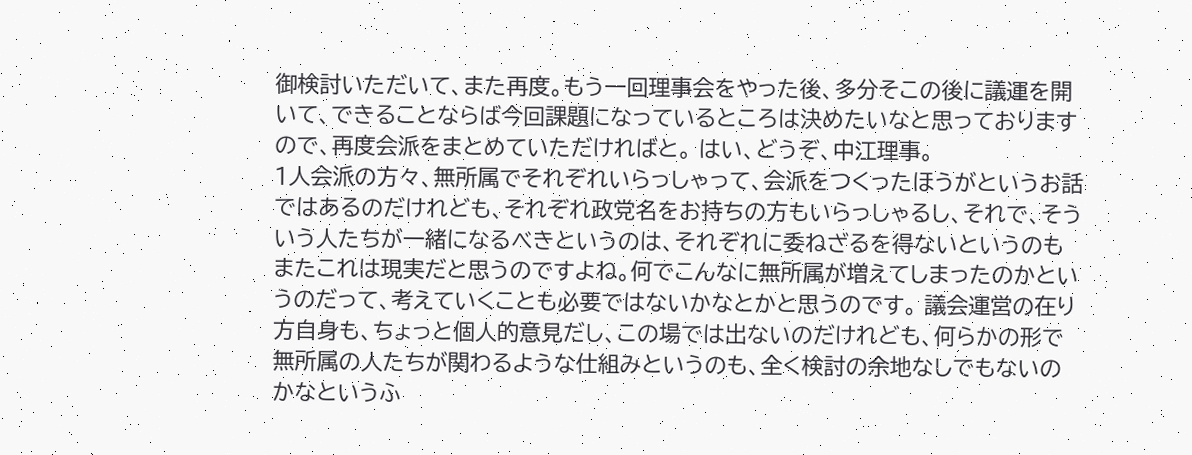御検討いただいて、また再度。もう一回理事会をやった後、多分そこの後に議運を開いて、できることならば今回課題になっているところは決めたいなと思っておりますので、再度会派をまとめていただければと。 はい、どうぞ、中江理事。
1人会派の方々、無所属でそれぞれいらっしゃって、会派をつくったほうがというお話ではあるのだけれども、それぞれ政党名をお持ちの方もいらっしゃるし、それで、そういう人たちが一緒になるべきというのは、それぞれに委ねざるを得ないというのもまたこれは現実だと思うのですよね。何でこんなに無所属が増えてしまったのかというのだって、考えていくことも必要ではないかなとかと思うのです。 議会運営の在り方自身も、ちょっと個人的意見だし、この場では出ないのだけれども、何らかの形で無所属の人たちが関わるような仕組みというのも、全く検討の余地なしでもないのかなというふ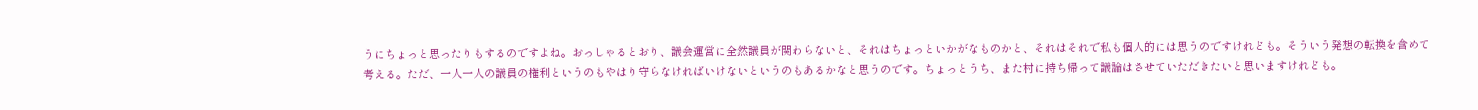うにちょっと思ったりもするのですよね。おっしゃるとおり、議会運営に全然議員が関わらないと、それはちょっといかがなものかと、それはそれで私も個人的には思うのですけれども。そういう発想の転換を含めて考える。ただ、一人一人の議員の権利というのもやはり守らなければいけないというのもあるかなと思うのです。ちょっとうち、また村に持ち帰って議論はさせていただきたいと思いますけれども。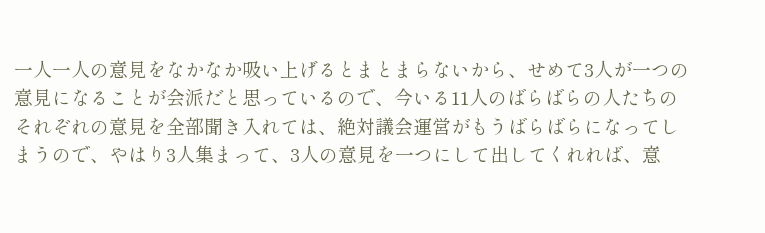一人一人の意見をなかなか吸い上げるとまとまらないから、せめて3人が一つの意見になることが会派だと思っているので、今いる11人のばらばらの人たちのそれぞれの意見を全部聞き入れては、絶対議会運営がもうばらばらになってしまうので、やはり3人集まって、3人の意見を一つにして出してくれれば、意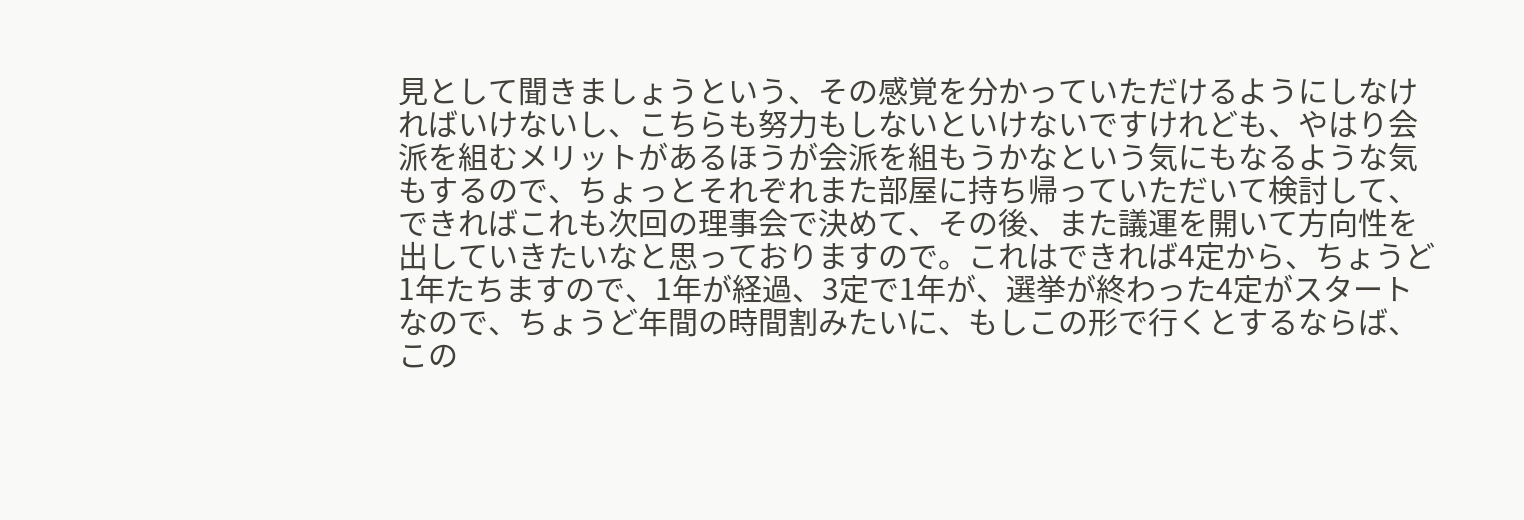見として聞きましょうという、その感覚を分かっていただけるようにしなければいけないし、こちらも努力もしないといけないですけれども、やはり会派を組むメリットがあるほうが会派を組もうかなという気にもなるような気もするので、ちょっとそれぞれまた部屋に持ち帰っていただいて検討して、できればこれも次回の理事会で決めて、その後、また議運を開いて方向性を出していきたいなと思っておりますので。これはできれば4定から、ちょうど1年たちますので、1年が経過、3定で1年が、選挙が終わった4定がスタートなので、ちょうど年間の時間割みたいに、もしこの形で行くとするならば、この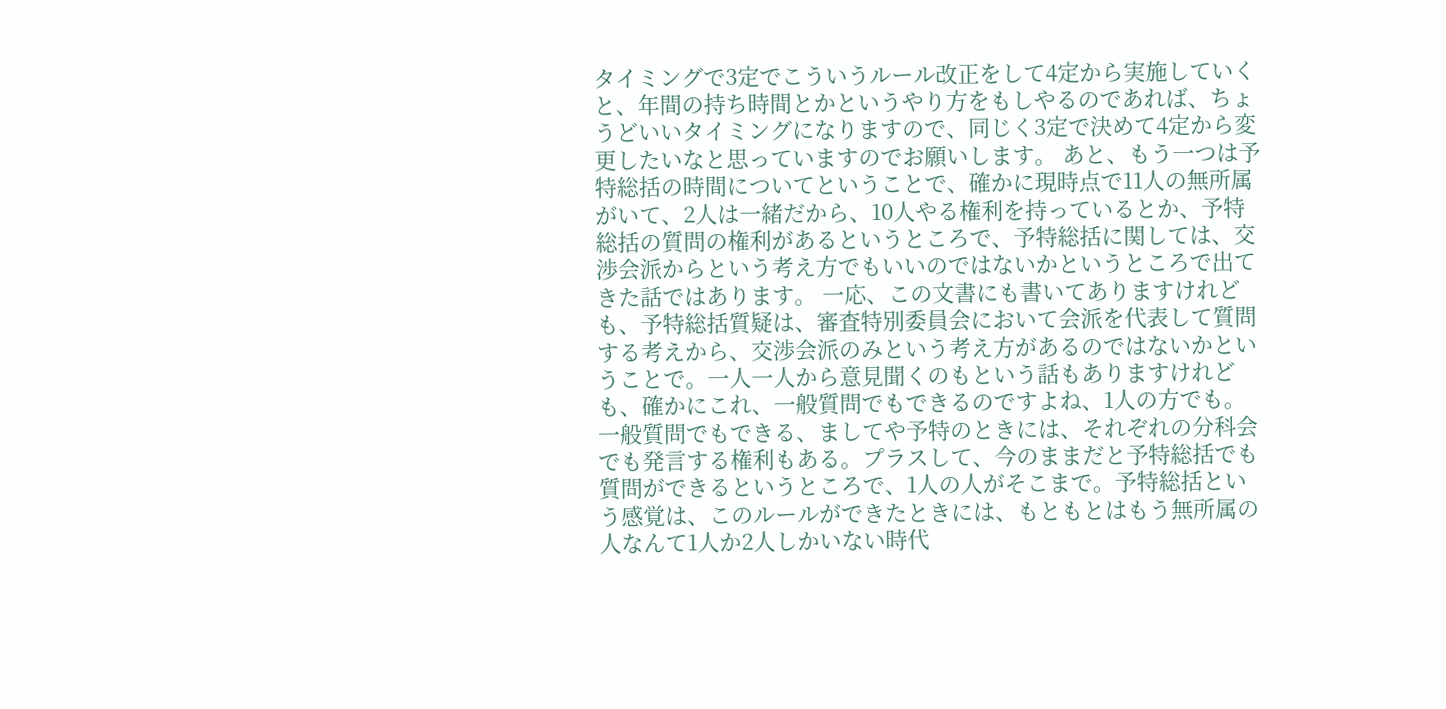タイミングで3定でこういうルール改正をして4定から実施していくと、年間の持ち時間とかというやり方をもしやるのであれば、ちょうどいいタイミングになりますので、同じく3定で決めて4定から変更したいなと思っていますのでお願いします。 あと、もう一つは予特総括の時間についてということで、確かに現時点で11人の無所属がいて、2人は一緒だから、10人やる権利を持っているとか、予特総括の質問の権利があるというところで、予特総括に関しては、交渉会派からという考え方でもいいのではないかというところで出てきた話ではあります。 一応、この文書にも書いてありますけれども、予特総括質疑は、審査特別委員会において会派を代表して質問する考えから、交渉会派のみという考え方があるのではないかということで。一人一人から意見聞くのもという話もありますけれども、確かにこれ、一般質問でもできるのですよね、1人の方でも。一般質問でもできる、ましてや予特のときには、それぞれの分科会でも発言する権利もある。プラスして、今のままだと予特総括でも質問ができるというところで、1人の人がそこまで。予特総括という感覚は、このルールができたときには、もともとはもう無所属の人なんて1人か2人しかいない時代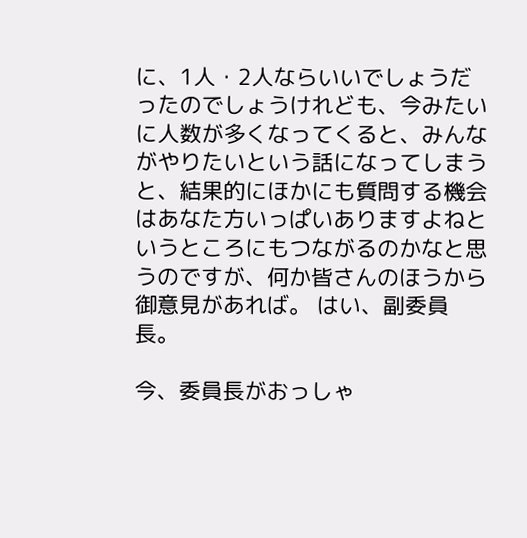に、1人・2人ならいいでしょうだったのでしょうけれども、今みたいに人数が多くなってくると、みんながやりたいという話になってしまうと、結果的にほかにも質問する機会はあなた方いっぱいありますよねというところにもつながるのかなと思うのですが、何か皆さんのほうから御意見があれば。 はい、副委員長。

今、委員長がおっしゃ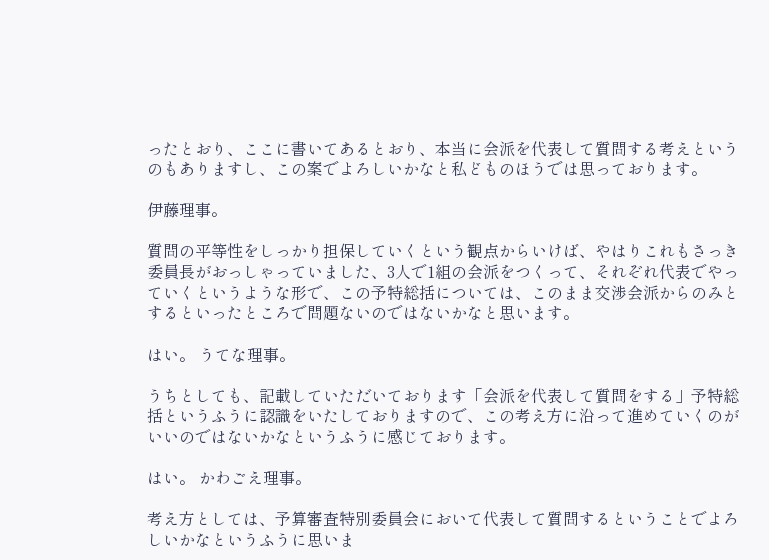ったとおり、ここに書いてあるとおり、本当に会派を代表して質問する考えというのもありますし、この案でよろしいかなと私どものほうでは思っております。

伊藤理事。

質問の平等性をしっかり担保していくという観点からいけば、やはりこれもさっき委員長がおっしゃっていました、3人で1組の会派をつくって、それぞれ代表でやっていくというような形で、この予特総括については、このまま交渉会派からのみとするといったところで問題ないのではないかなと思います。

はい。 うてな理事。

うちとしても、記載していただいております「会派を代表して質問をする」予特総括というふうに認識をいたしておりますので、この考え方に沿って進めていくのがいいのではないかなというふうに感じております。

はい。 かわごえ理事。

考え方としては、予算審査特別委員会において代表して質問するということでよろしいかなというふうに思いま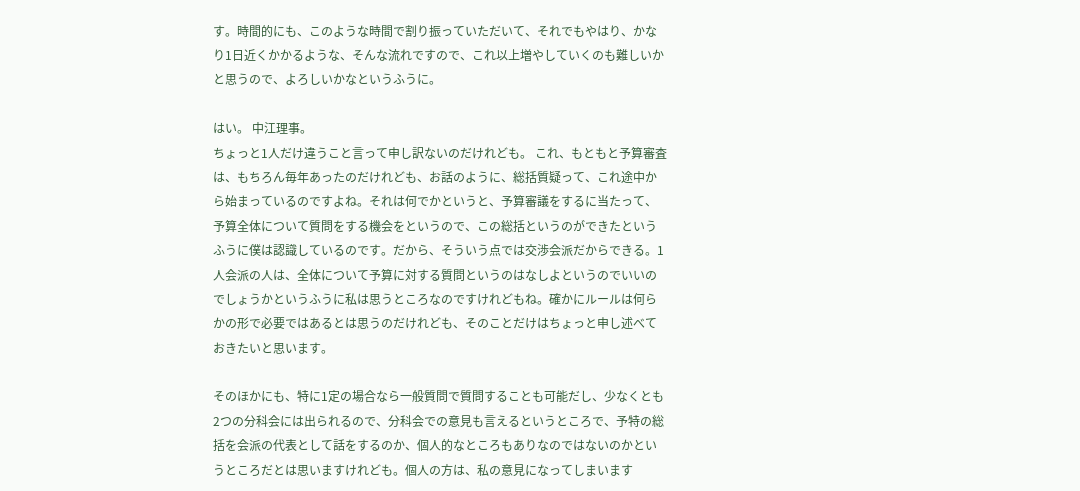す。時間的にも、このような時間で割り振っていただいて、それでもやはり、かなり1日近くかかるような、そんな流れですので、これ以上増やしていくのも難しいかと思うので、よろしいかなというふうに。

はい。 中江理事。
ちょっと1人だけ違うこと言って申し訳ないのだけれども。 これ、もともと予算審査は、もちろん毎年あったのだけれども、お話のように、総括質疑って、これ途中から始まっているのですよね。それは何でかというと、予算審議をするに当たって、予算全体について質問をする機会をというので、この総括というのができたというふうに僕は認識しているのです。だから、そういう点では交渉会派だからできる。1人会派の人は、全体について予算に対する質問というのはなしよというのでいいのでしょうかというふうに私は思うところなのですけれどもね。確かにルールは何らかの形で必要ではあるとは思うのだけれども、そのことだけはちょっと申し述べておきたいと思います。

そのほかにも、特に1定の場合なら一般質問で質問することも可能だし、少なくとも2つの分科会には出られるので、分科会での意見も言えるというところで、予特の総括を会派の代表として話をするのか、個人的なところもありなのではないのかというところだとは思いますけれども。個人の方は、私の意見になってしまいます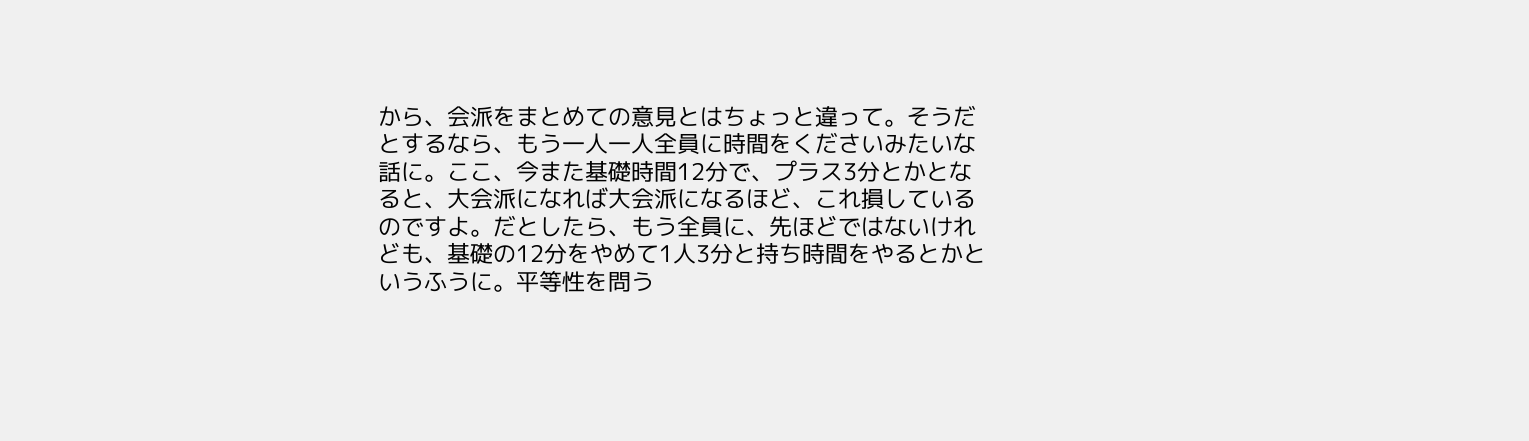から、会派をまとめての意見とはちょっと違って。そうだとするなら、もう一人一人全員に時間をくださいみたいな話に。ここ、今また基礎時間12分で、プラス3分とかとなると、大会派になれば大会派になるほど、これ損しているのですよ。だとしたら、もう全員に、先ほどではないけれども、基礎の12分をやめて1人3分と持ち時間をやるとかというふうに。平等性を問う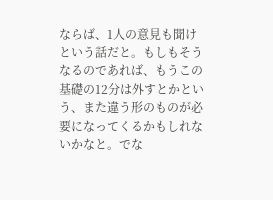ならば、1人の意見も聞けという話だと。もしもそうなるのであれば、もうこの基礎の12分は外すとかという、また違う形のものが必要になってくるかもしれないかなと。でな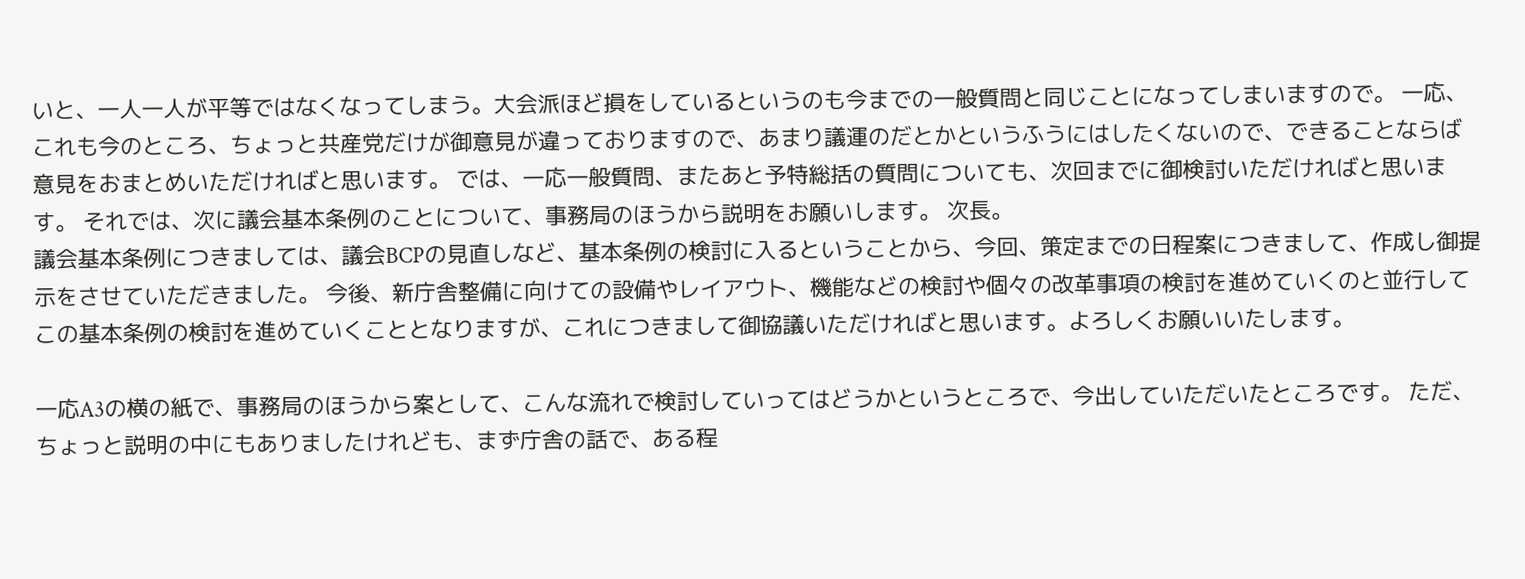いと、一人一人が平等ではなくなってしまう。大会派ほど損をしているというのも今までの一般質問と同じことになってしまいますので。 一応、これも今のところ、ちょっと共産党だけが御意見が違っておりますので、あまり議運のだとかというふうにはしたくないので、できることならば意見をおまとめいただければと思います。 では、一応一般質問、またあと予特総括の質問についても、次回までに御検討いただければと思います。 それでは、次に議会基本条例のことについて、事務局のほうから説明をお願いします。 次長。
議会基本条例につきましては、議会BCPの見直しなど、基本条例の検討に入るということから、今回、策定までの日程案につきまして、作成し御提示をさせていただきました。 今後、新庁舎整備に向けての設備やレイアウト、機能などの検討や個々の改革事項の検討を進めていくのと並行してこの基本条例の検討を進めていくこととなりますが、これにつきまして御協議いただければと思います。よろしくお願いいたします。

一応A3の横の紙で、事務局のほうから案として、こんな流れで検討していってはどうかというところで、今出していただいたところです。 ただ、ちょっと説明の中にもありましたけれども、まず庁舎の話で、ある程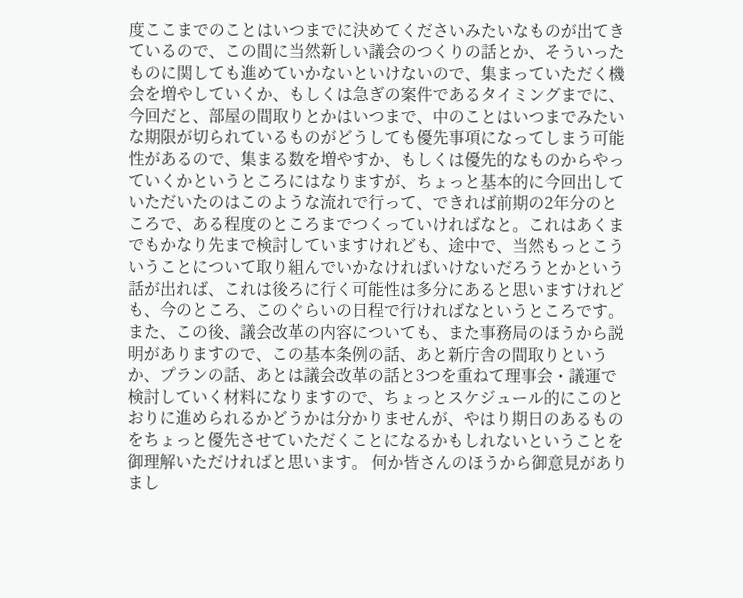度ここまでのことはいつまでに決めてくださいみたいなものが出てきているので、この間に当然新しい議会のつくりの話とか、そういったものに関しても進めていかないといけないので、集まっていただく機会を増やしていくか、もしくは急ぎの案件であるタイミングまでに、今回だと、部屋の間取りとかはいつまで、中のことはいつまでみたいな期限が切られているものがどうしても優先事項になってしまう可能性があるので、集まる数を増やすか、もしくは優先的なものからやっていくかというところにはなりますが、ちょっと基本的に今回出していただいたのはこのような流れで行って、できれば前期の2年分のところで、ある程度のところまでつくっていければなと。これはあくまでもかなり先まで検討していますけれども、途中で、当然もっとこういうことについて取り組んでいかなければいけないだろうとかという話が出れば、これは後ろに行く可能性は多分にあると思いますけれども、今のところ、このぐらいの日程で行ければなというところです。 また、この後、議会改革の内容についても、また事務局のほうから説明がありますので、この基本条例の話、あと新庁舎の間取りというか、プランの話、あとは議会改革の話と3つを重ねて理事会・議運で検討していく材料になりますので、ちょっとスケジュール的にこのとおりに進められるかどうかは分かりませんが、やはり期日のあるものをちょっと優先させていただくことになるかもしれないということを御理解いただければと思います。 何か皆さんのほうから御意見がありまし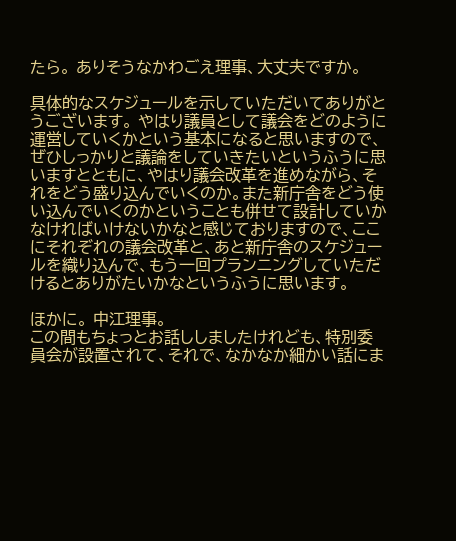たら。 ありそうなかわごえ理事、大丈夫ですか。

具体的なスケジュールを示していただいてありがとうございます。 やはり議員として議会をどのように運営していくかという基本になると思いますので、ぜひしっかりと議論をしていきたいというふうに思いますとともに、やはり議会改革を進めながら、それをどう盛り込んでいくのか。また新庁舎をどう使い込んでいくのかということも併せて設計していかなければいけないかなと感じておりますので、ここにそれぞれの議会改革と、あと新庁舎のスケジュールを織り込んで、もう一回プランニングしていただけるとありがたいかなというふうに思います。

ほかに。 中江理事。
この間もちょっとお話ししましたけれども、特別委員会が設置されて、それで、なかなか細かい話にま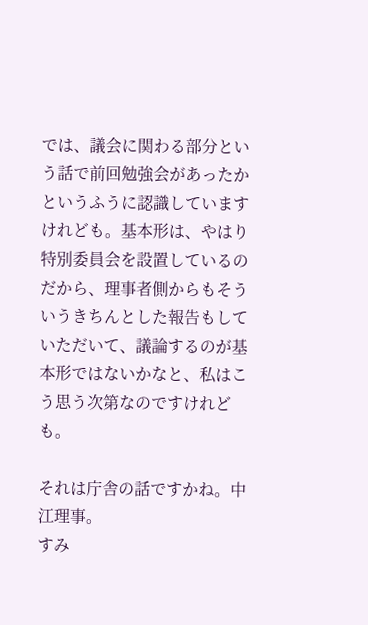では、議会に関わる部分という話で前回勉強会があったかというふうに認識していますけれども。基本形は、やはり特別委員会を設置しているのだから、理事者側からもそういうきちんとした報告もしていただいて、議論するのが基本形ではないかなと、私はこう思う次第なのですけれども。

それは庁舎の話ですかね。中江理事。
すみ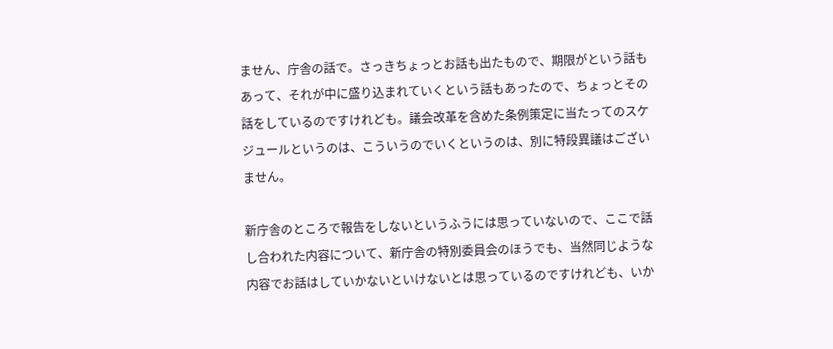ません、庁舎の話で。さっきちょっとお話も出たもので、期限がという話もあって、それが中に盛り込まれていくという話もあったので、ちょっとその話をしているのですけれども。議会改革を含めた条例策定に当たってのスケジュールというのは、こういうのでいくというのは、別に特段異議はございません。

新庁舎のところで報告をしないというふうには思っていないので、ここで話し合われた内容について、新庁舎の特別委員会のほうでも、当然同じような内容でお話はしていかないといけないとは思っているのですけれども、いか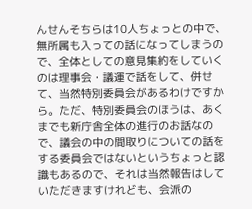んせんそちらは10人ちょっとの中で、無所属も入っての話になってしまうので、全体としての意見集約をしていくのは理事会・議運で話をして、併せて、当然特別委員会があるわけですから。ただ、特別委員会のほうは、あくまでも新庁舎全体の進行のお話なので、議会の中の間取りについての話をする委員会ではないというちょっと認識もあるので、それは当然報告はしていただきますけれども、会派の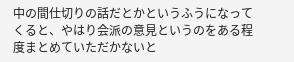中の間仕切りの話だとかというふうになってくると、やはり会派の意見というのをある程度まとめていただかないと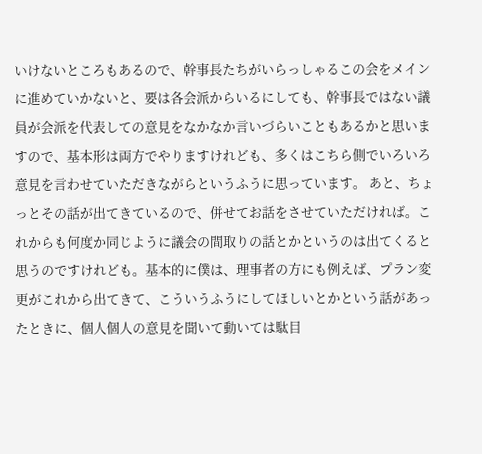いけないところもあるので、幹事長たちがいらっしゃるこの会をメインに進めていかないと、要は各会派からいるにしても、幹事長ではない議員が会派を代表しての意見をなかなか言いづらいこともあるかと思いますので、基本形は両方でやりますけれども、多くはこちら側でいろいろ意見を言わせていただきながらというふうに思っています。 あと、ちょっとその話が出てきているので、併せてお話をさせていただければ。これからも何度か同じように議会の間取りの話とかというのは出てくると思うのですけれども。基本的に僕は、理事者の方にも例えば、プラン変更がこれから出てきて、こういうふうにしてほしいとかという話があったときに、個人個人の意見を聞いて動いては駄目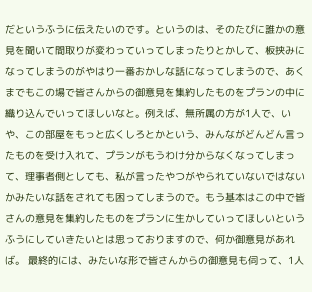だというふうに伝えたいのです。というのは、そのたびに誰かの意見を聞いて間取りが変わっていってしまったりとかして、板挟みになってしまうのがやはり一番おかしな話になってしまうので、あくまでもこの場で皆さんからの御意見を集約したものをプランの中に織り込んでいってほしいなと。例えば、無所属の方が1人で、いや、この部屋をもっと広くしろとかという、みんながどんどん言ったものを受け入れて、プランがもうわけ分からなくなってしまって、理事者側としても、私が言ったやつがやられていないではないかみたいな話をされても困ってしまうので。もう基本はこの中で皆さんの意見を集約したものをプランに生かしていってほしいというふうにしていきたいとは思っておりますので、何か御意見があれば。 最終的には、みたいな形で皆さんからの御意見も伺って、1人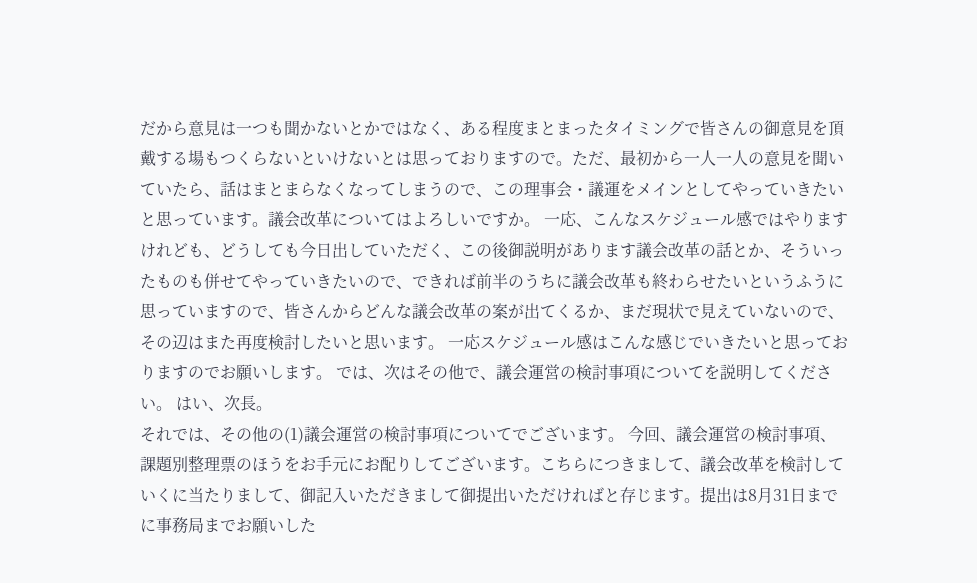だから意見は一つも聞かないとかではなく、ある程度まとまったタイミングで皆さんの御意見を頂戴する場もつくらないといけないとは思っておりますので。ただ、最初から一人一人の意見を聞いていたら、話はまとまらなくなってしまうので、この理事会・議運をメインとしてやっていきたいと思っています。議会改革についてはよろしいですか。 一応、こんなスケジュール感ではやりますけれども、どうしても今日出していただく、この後御説明があります議会改革の話とか、そういったものも併せてやっていきたいので、できれば前半のうちに議会改革も終わらせたいというふうに思っていますので、皆さんからどんな議会改革の案が出てくるか、まだ現状で見えていないので、その辺はまた再度検討したいと思います。 一応スケジュール感はこんな感じでいきたいと思っておりますのでお願いします。 では、次はその他で、議会運営の検討事項についてを説明してください。 はい、次長。
それでは、その他の(1)議会運営の検討事項についてでございます。 今回、議会運営の検討事項、課題別整理票のほうをお手元にお配りしてございます。こちらにつきまして、議会改革を検討していくに当たりまして、御記入いただきまして御提出いただければと存じます。提出は8月31日までに事務局までお願いした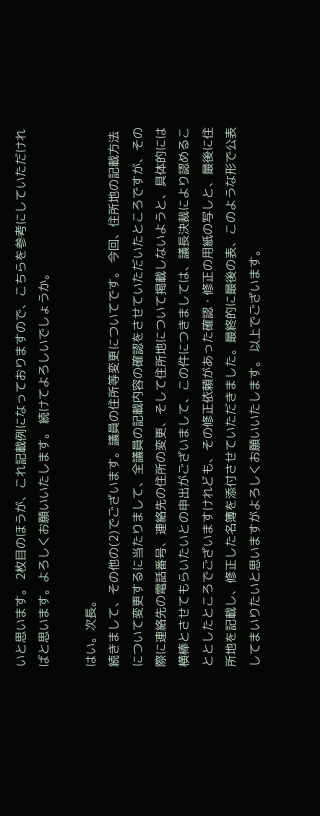いと思います。 2枚目のほうが、これ記載例になっておりますので、こちらを参考にしていただければと思います。よろしくお願いいたします。 続けてよろしいでしょうか。

はい。次長。
続きまして、その他の(2)でございます。議員の住所等変更についてです。 今回、住所地の記載方法について変更するに当たりまして、全議員の記載内容の確認をさせていただいたところですが、その際に連絡先の電話番号、連絡先の住所の変更、そして住所地について掲載しないようと、具体的には横棒とさせてもらいたいとの申出がございまして、この件につきましては、議長決裁により認めることとしたところでございますけれども、その修正依頼があった確認・修正の用紙の写しと、最後に住所地を記載し、修正した名簿を添付させていただきました。最終的に最後の表、このような形で公表してまいりたいと思いますがよろしくお願いいたします。 以上でございます。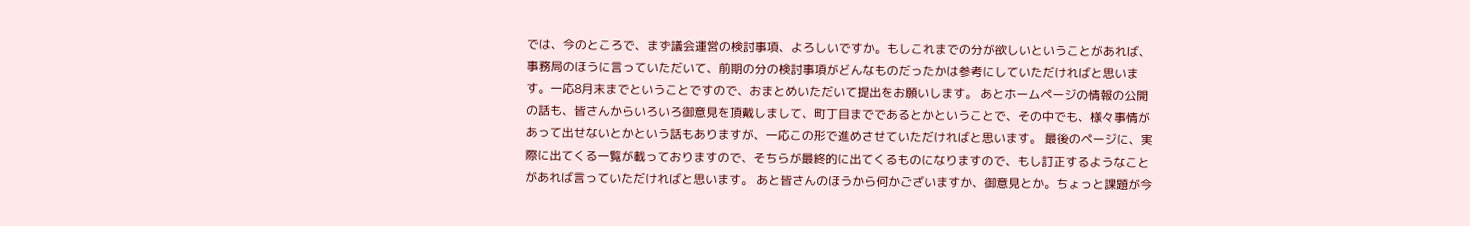では、今のところで、まず議会運営の検討事項、よろしいですか。もしこれまでの分が欲しいということがあれば、事務局のほうに言っていただいて、前期の分の検討事項がどんなものだったかは参考にしていただければと思います。一応8月末までということですので、おまとめいただいて提出をお願いします。 あとホームページの情報の公開の話も、皆さんからいろいろ御意見を頂戴しまして、町丁目までであるとかということで、その中でも、様々事情があって出せないとかという話もありますが、一応この形で進めさせていただければと思います。 最後のページに、実際に出てくる一覧が載っておりますので、そちらが最終的に出てくるものになりますので、もし訂正するようなことがあれば言っていただければと思います。 あと皆さんのほうから何かございますか、御意見とか。ちょっと課題が今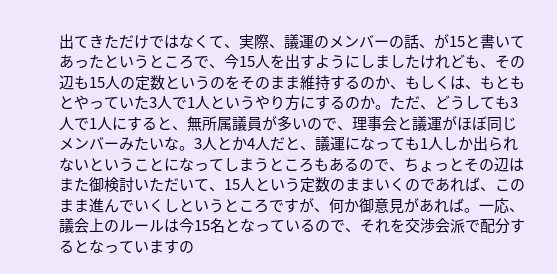出てきただけではなくて、実際、議運のメンバーの話、が15と書いてあったというところで、今15人を出すようにしましたけれども、その辺も15人の定数というのをそのまま維持するのか、もしくは、もともとやっていた3人で1人というやり方にするのか。ただ、どうしても3人で1人にすると、無所属議員が多いので、理事会と議運がほぼ同じメンバーみたいな。3人とか4人だと、議運になっても1人しか出られないということになってしまうところもあるので、ちょっとその辺はまた御検討いただいて、15人という定数のままいくのであれば、このまま進んでいくしというところですが、何か御意見があれば。一応、議会上のルールは今15名となっているので、それを交渉会派で配分するとなっていますの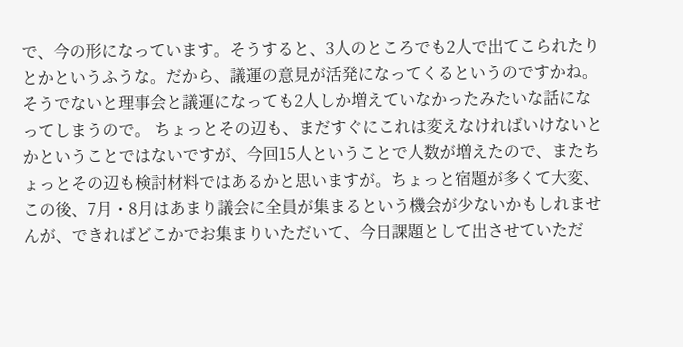で、今の形になっています。そうすると、3人のところでも2人で出てこられたりとかというふうな。だから、議運の意見が活発になってくるというのですかね。そうでないと理事会と議運になっても2人しか増えていなかったみたいな話になってしまうので。 ちょっとその辺も、まだすぐにこれは変えなければいけないとかということではないですが、今回15人ということで人数が増えたので、またちょっとその辺も検討材料ではあるかと思いますが。ちょっと宿題が多くて大変、この後、7月・8月はあまり議会に全員が集まるという機会が少ないかもしれませんが、できればどこかでお集まりいただいて、今日課題として出させていただ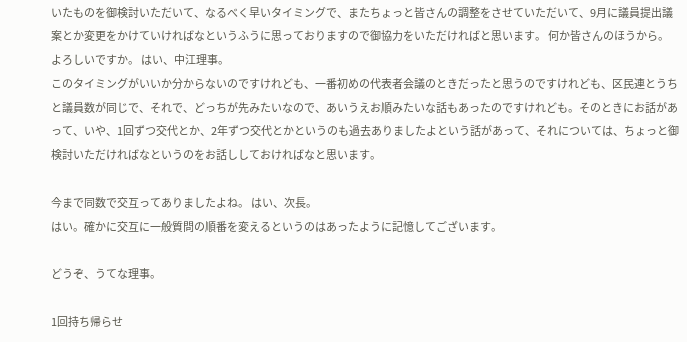いたものを御検討いただいて、なるべく早いタイミングで、またちょっと皆さんの調整をさせていただいて、9月に議員提出議案とか変更をかけていければなというふうに思っておりますので御協力をいただければと思います。 何か皆さんのほうから。よろしいですか。 はい、中江理事。
このタイミングがいいか分からないのですけれども、一番初めの代表者会議のときだったと思うのですけれども、区民連とうちと議員数が同じで、それで、どっちが先みたいなので、あいうえお順みたいな話もあったのですけれども。そのときにお話があって、いや、1回ずつ交代とか、2年ずつ交代とかというのも過去ありましたよという話があって、それについては、ちょっと御検討いただければなというのをお話ししておければなと思います。

今まで同数で交互ってありましたよね。 はい、次長。
はい。確かに交互に一般質問の順番を変えるというのはあったように記憶してございます。

どうぞ、うてな理事。

1回持ち帰らせ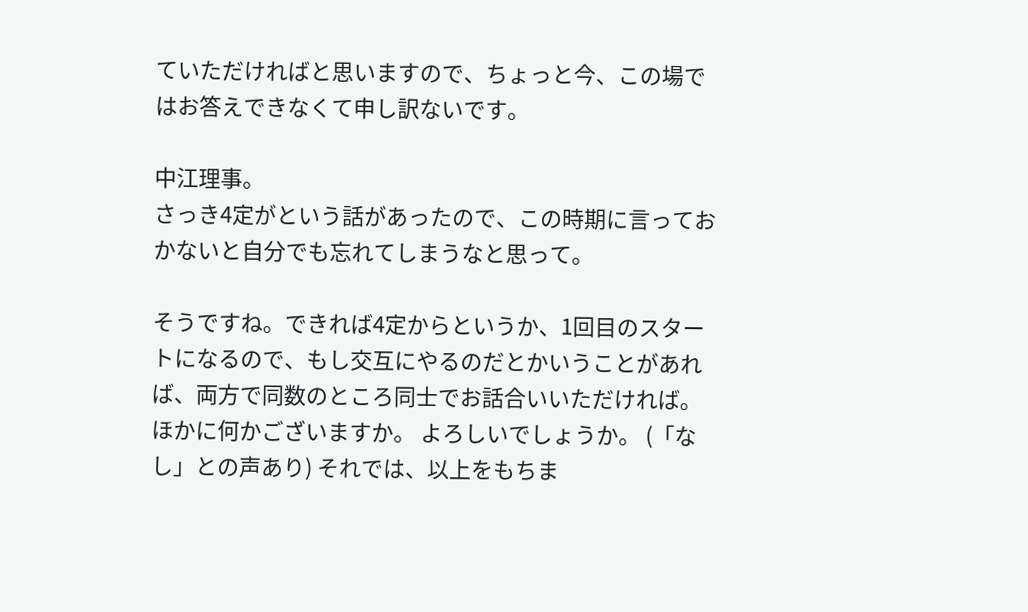ていただければと思いますので、ちょっと今、この場ではお答えできなくて申し訳ないです。

中江理事。
さっき4定がという話があったので、この時期に言っておかないと自分でも忘れてしまうなと思って。

そうですね。できれば4定からというか、1回目のスタートになるので、もし交互にやるのだとかいうことがあれば、両方で同数のところ同士でお話合いいただければ。 ほかに何かございますか。 よろしいでしょうか。 (「なし」との声あり) それでは、以上をもちま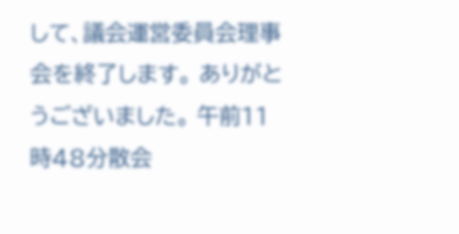して、議会運営委員会理事会を終了します。 ありがとうございました。 午前11時48分散会